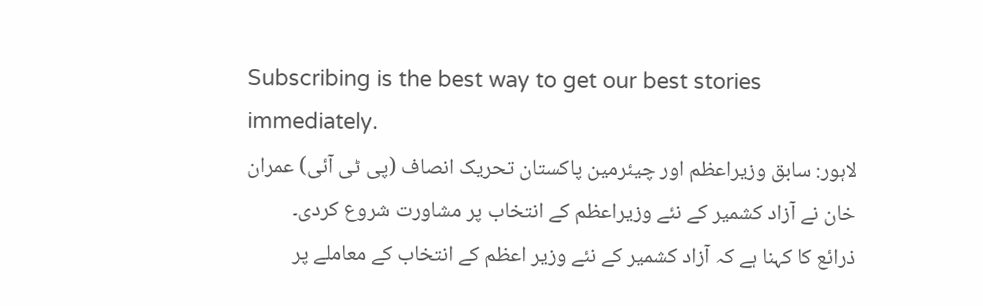Subscribing is the best way to get our best stories immediately.
لاہور: سابق وزیراعظم اور چیئرمین پاکستان تحریک انصاف (پی ٹی آئی) عمران خان نے آزاد کشمیر کے نئے وزیراعظم کے انتخاب پر مشاورت شروع کردی۔
ذرائع کا کہنا ہے کہ آزاد کشمیر کے نئے وزیر اعظم کے انتخاب کے معاملے پر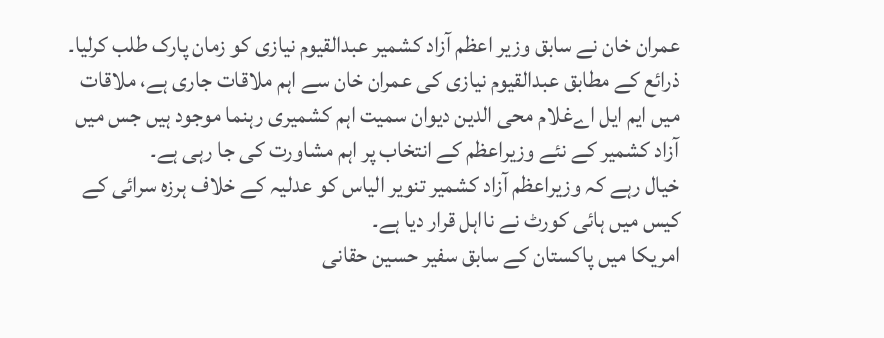عمران خان نے سابق وزیر اعظم آزاد کشمیر عبدالقیوم نیازی کو زمان پارک طلب کرلیا۔
ذرائع کے مطابق عبدالقیوم نیازی کی عمران خان سے اہم ملاقات جاری ہے، ملاقات میں ایم ایل اےغلام محی الدین دیوان سمیت اہم کشمیری رہنما موجود ہیں جس میں آزاد کشمیر کے نئے وزیراعظم کے انتخاب پر اہم مشاورت کی جا رہی ہے۔
خیال رہے کہ وزیراعظم آزاد کشمیر تنویر الیاس کو عدلیہ کے خلاف ہرزہ سرائی کے کیس میں ہائی کورٹ نے نااہل قرار دیا ہے۔
امریکا میں پاکستان کے سابق سفیر حسین حقانی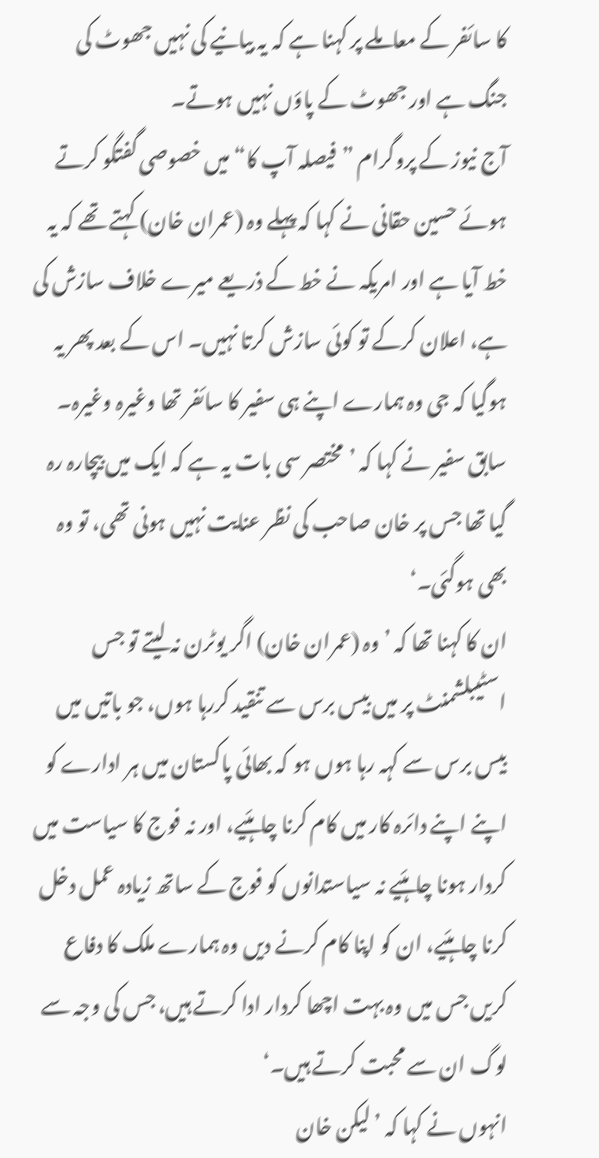کا سائفر کے معاملے پر کہنا ہے کہ یہ بیانیے کی نہیں جھوٹ کی جنگ ہے اور جھوٹ کے پاؤں نہیں ہوتے۔
آج نیوز کے پروگرام ”فیصلہ آپ کا“ میں خصوصی گفتگو کرتے ہوئے حسین حقانی نے کہا کہ پہلے وہ (عمران خان) کہتے تھے کہ یہ خط آیا ہے اور امریکہ نے خط کے ذریعے میرے خلاف سازش کی ہے، اعلان کرکے تو کوئی سازش کرتا نہیں۔ اس کے بعد پھر یہ ہوگیا کہ جی وہ ہمارے اپنے ہی سفیر کا سائفر تھا وغیرہ وغیرہ۔
سابق سفیر نے کہا کہ ’مختصر سی بات یہ ہے کہ ایک میں بیچارہ رہ گیا تھا جس پر خان صاحب کی نظر عنایت نہیں ہونی تھی، تو وہ بھی ہوگئی۔‘
ان کا کہنا تھا کہ ’وہ (عمران خان) اگر یوٹرن نہ لیتے تو جس اسٹیبلشمنٹ پر میں بیس برس سے تنقید کررہا ہوں، جو باتیں میں بیس برس سے کہہ رہا ہوں ہو کہ بھائی پاکستان میں ہر ادارے کو اپنے اپنے دائرہ کار میں کام کرنا چاہئیے، اور نہ فوج کا سیاست میں کردار ہونا چاہئیے نہ سیاستدانوں کو فوج کے ساتھ زیادہ عمل دخل کرنا چاہئیے، ان کو اپنا کام کرنے دیں وہ ہمارے ملک کا دفاع کریں جس میں وہ بہت اچھا کردار ادا کرتے ہیں، جس کی وجہ سے لوگ ان سے محبت کرتے ہیں۔‘
انہوں نے کہا کہ ’لیکن خان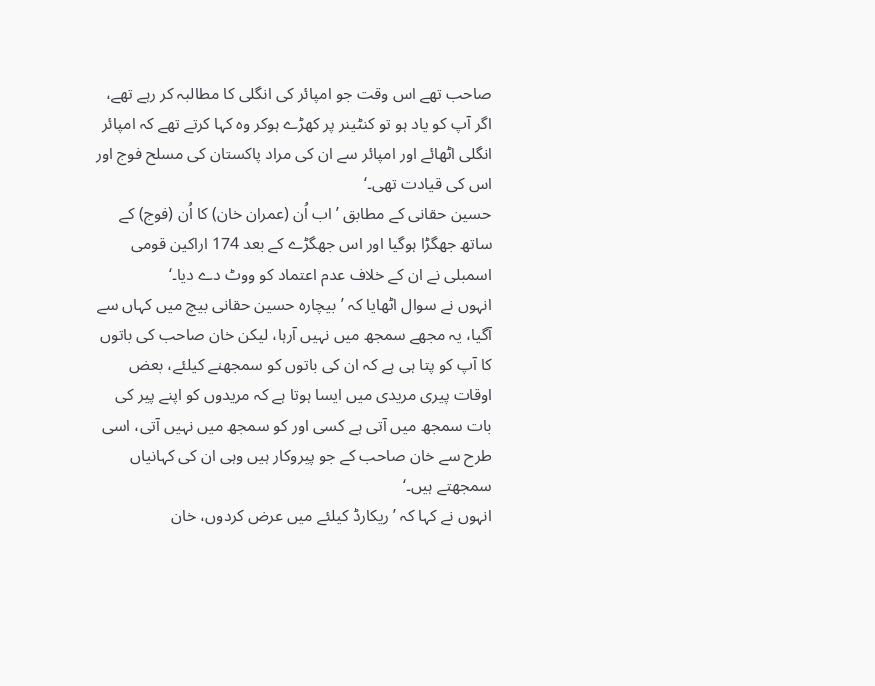صاحب تھے اس وقت جو امپائر کی انگلی کا مطالبہ کر رہے تھے، اگر آپ کو یاد ہو تو کنٹینر پر کھڑے ہوکر وہ کہا کرتے تھے کہ امپائر انگلی اٹھائے اور امپائر سے ان کی مراد پاکستان کی مسلح فوج اور اس کی قیادت تھی۔‘
حسین حقانی کے مطابق ’اب اُن (عمران خان) کا اُن (فوج) کے ساتھ جھگڑا ہوگیا اور اس جھگڑے کے بعد 174 اراکین قومی اسمبلی نے ان کے خلاف عدم اعتماد کو ووٹ دے دیا۔‘
انہوں نے سوال اٹھایا کہ ’بیچارہ حسین حقانی بیچ میں کہاں سے آگیا، یہ مجھے سمجھ میں نہیں آرہا، لیکن خان صاحب کی باتوں کا آپ کو پتا ہی ہے کہ ان کی باتوں کو سمجھنے کیلئے، بعض اوقات پیری مریدی میں ایسا ہوتا ہے کہ مریدوں کو اپنے پیر کی بات سمجھ میں آتی ہے کسی اور کو سمجھ میں نہیں آتی، اسی طرح سے خان صاحب کے جو پیروکار ہیں وہی ان کی کہانیاں سمجھتے ہیں۔‘
انہوں نے کہا کہ ’ریکارڈ کیلئے میں عرض کردوں، خان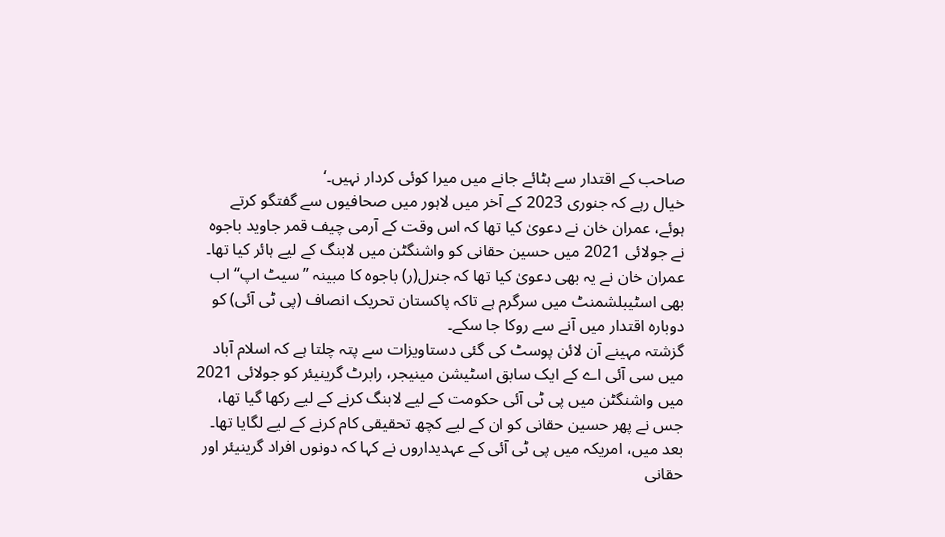صاحب کے اقتدار سے ہٹائے جانے میں میرا کوئی کردار نہیں۔‘
خیال رہے کہ جنوری 2023 کے آخر میں لاہور میں صحافیوں سے گفتگو کرتے ہوئے، عمران خان نے دعویٰ کیا تھا کہ اس وقت کے آرمی چیف قمر جاوید باجوہ نے جولائی 2021 میں حسین حقانی کو واشنگٹن میں لابنگ کے لیے ہائر کیا تھا۔
عمران خان نے یہ بھی دعویٰ کیا تھا کہ جنرل(ر) باجوہ کا مبینہ ”سیٹ اپ“ اب بھی اسٹیبلشمنٹ میں سرگرم ہے تاکہ پاکستان تحریک انصاف (پی ٹی آئی) کو دوبارہ اقتدار میں آنے سے روکا جا سکے۔
گزشتہ مہینے آن لائن پوسٹ کی گئی دستاویزات سے پتہ چلتا ہے کہ اسلام آباد میں سی آئی اے کے ایک سابق اسٹیشن مینیجر، رابرٹ گرینیئر کو جولائی 2021 میں واشنگٹن میں پی ٹی آئی حکومت کے لیے لابنگ کرنے کے لیے رکھا گیا تھا، جس نے پھر حسین حقانی کو ان کے لیے کچھ تحقیقی کام کرنے کے لیے لگایا تھا۔
بعد میں، امریکہ میں پی ٹی آئی کے عہدیداروں نے کہا کہ دونوں افراد گرینیئر اور حقانی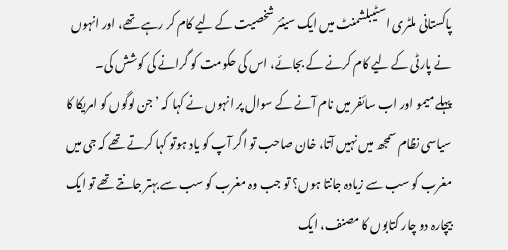پاکستانی ملٹری اسٹیبلشمنٹ میں ایک سینئر شخصیت کے لیے کام کر رہے تھے، اور انہوں نے پارٹی کے لیے کام کرنے کے بجائے، اس کی حکومت کو گرانے کی کوشش کی۔
پہلے میمو اور اب سائفر میں نام آنے کے سوال پر انہوں نے کہا کہ ’جن لوگوں کو امریکا کا سیاسی نظام سمجھ میں نہیں آتا، خان صاحب تو اگر آپ کو یاد ہوتو کہا کرتے تھے کہ جی میں مغرب کو سب سے زیادہ جانتا ہوں؟ تو جب وہ مغرب کو سب سے بہتر جانتے تھے تو ایک بیچارہ دو چار کتابوں کا مصنف، ایک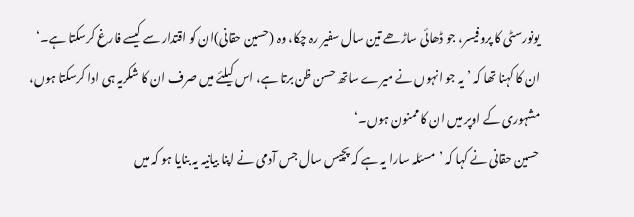یونورسٹی کا پروفیسر، جو ڈھائی ساڑھے تین سال سفیر رہ چکا، وہ (حسین حقانی)ان کو اقتدار سے کیسے فارغ کرسکتا ہے۔‘
ان کا کہنا تھا کہ ’یہ جو انہوں نے میرے ساتھ حسن ظن برتا ہے، اس کیلئے میں صرف ان کا شکریہ ہی ادا کرسکتا ہوں، مشہوری کے اوپر میں ان کا ممنون ہوں۔‘
حسین حقانی نے کہا کہ ’مسئلہ سارا یہ ہے کہ پچیس سال جس آدمی نے اپنا بیانیہ یہ بنایا ہو کہ میں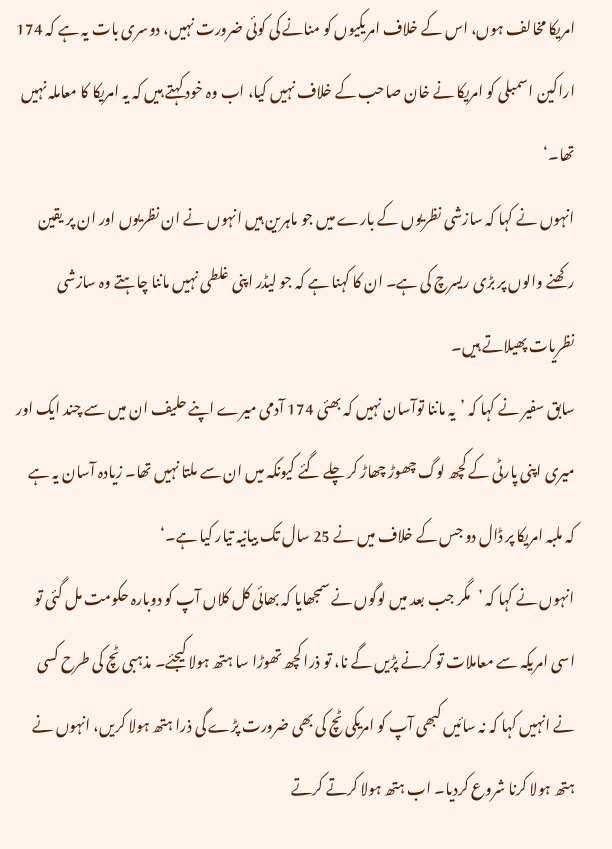امریکا مخالف ہوں، اس کے خلاف امریکیوں کو منانے کی کوئی ضرورت نہیں، دوسری بات یہ ہے کہ 174 اراکین اسمبلی کو امریکا نے خان صاحب کے خلاف نہیں کیا، اب وہ خود کہتے ہیں کہ یہ امریکا کا معاملہ نہیں تھا۔‘
انہوں نے کہا کہ سازشی نظریوں کے بارے میں جو ماہرین ہیں انہوں نے ان نظریوں اور ان پر یقین رکھنے والوں پر بڑی ریسرچ کی ہے۔ ان کا کہنا ہے کہ جو لیڈر اپنی غلطی نہیں ماننا چاہتے وہ سازشی نظریات پھیلاتے ہیں۔
سابق سفیر نے کہا کہ ’یہ ماننا توآسان نہیں کہ بھئی 174 آدمی میرے اپنے حلیف ان میں سے چند ایک اور میری اپنی پارٹی کے کچھ لوگ چھوڑ چھاڑ کر چلے گئے کیونکہ میں ان سے ملتا نہیں تھا۔ زیادہ آسان یہ ہے کہ ملبہ امریکا پر ڈال دو جس کے خلاف میں نے 25 سال تک بیانیہ تیار کیا ہے۔‘
انہوں نے کہا کہ ’مگر جب بعد میں لوگوں نے سمجھایا کہ بھائی کل کلاں آپ کو دوبارہ حکومت مل گئی تو اسی امریکہ سے معاملات تو کرنے پڑیں گے نا، تو ذرا کچھ تھوڑا سا ہتھ ہولا کیجئے۔ مذہبی ٹچ کی طرح کسی نے انہیں کہا کہ نہ سائیں کبھی آپ کو امریکی ٹچ کی بھی ضرورت پڑے گی ذرا ہتھ ہولا کریں، انہوں نے ہتھ ہولا کرنا شروع کردیا۔ اب ہتھ ہولا کرتے کرتے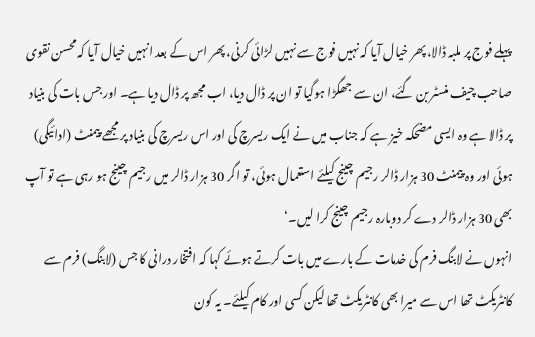پہلے فوج پر ملبہ ڈالا، پھر خیال آیا کہ نہیں فوج سے نہیں لڑائی کرنی، پھر اس کے بعد انہیں خیال آیا کہ محسن نقوی صاحب چیف منسٹر بن گئے، ان سے جھگڑا ہوگیا تو ان پر ڈال دیا، اب مجھ پر ڈال دیا ہے۔ اور جس بات کی بنیاد پر ڈالا ہے وہ ایسی مضحکہ خیز ہے کہ جناب میں نے ایک ریسرچ کی اور اس ریسرچ کی بنیاد پر مجھے پیمنٹ (ادائیگی) ہوئی اور وہ پیمنٹ 30 ہزار ڈالر رجیم چینج کیلئے استعمال ہوئی، تو اگر 30 ہزار ڈالر میں رجیم چینج ہو رہی ہے تو آپ بھی 30 ہزار ڈالر دے کر دوبارہ رجیم چینج کرا لیں۔‘
انہوں نے لابنگ فرم کی خدمات کے بارے میں بات کرتے ہوئے کہا کہ افتخار درانی کا جس (لابنگ) فرم سے کانٹریکٹ تھا اس سے میرا بھی کانٹریکٹ تھا لیکن کسی اور کام کیلئے۔ یہ کون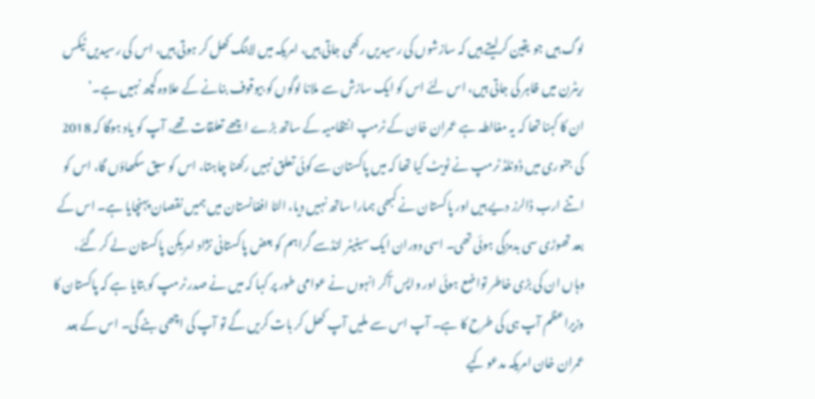لوگ ہیں جو یقین کرلیتے ہیں کہ سازشوں کی رسیدیں رکھی جاتی ہیں، امریکہ میں لابنگ کھل کر ہوتی ہیں، اس کی رسیدیں ٹیکس ریٹرن میں ظاہر کی جاتی ہیں، اس لئے اس کو ایک سازش سے ملانا لوگوں کو بیوقوف بنانے کے علاوہ کچھ نہیں ہے۔’
ان کا کہنا تھا کہ یہ مغالطہ ہے عمران خان کے ٹرمپ انتظامیہ کے ساتھ بڑے اچھے تعلقات تھے، آپ کو یاد ہوگا کہ 2018 کی جنوری میں ڈونلڈ ٹرمپ نے ٹویٹ کیا تھا کہ میں پاکستان سے کوئی تعلق نہیں رکھنا چاہتا، اس کو سبق سکھاؤں گا، اس کو اتنے ارب ڈالرز دیے ہیں اور پاکستان نے کبھی ہمارا ساتھ نہیں دیا، الٹا افغانستان میں ہمیں نقصان پہنچایا ہے۔ اس کے بعد تھوڑی سی بدمزگی ہوئی تھی۔ اسی دوران ایک سینیٹر لنڈسے گراہم کو بعض پاکستانی نژاد امریکن پاکستان لے کر گئے، وہاں ان کی بڑی خاطر تواضع ہوئی اور واپس آکر انہوں نے عوامی طور پر کہا کہ میں نے صدر ٹرمپ کو بتایا ہے کہ پاکستان کا وزیراعظم آپ ہی کی طرح کا ہے۔ آپ اس سے ملیں آپ کھل کر بات کریں گے تو آپ کی اچھی بنے گی۔ اس کے بعد عمران خان امریکہ مدعو کیے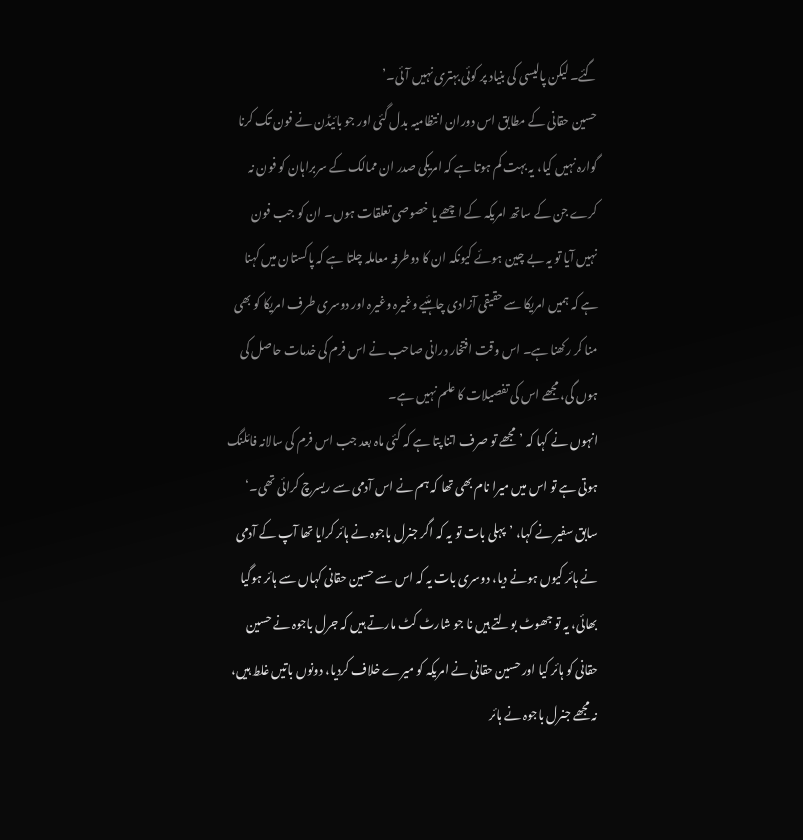گئے۔ لیکن پالیسی کی بنیاد پر کوئی بہتری نہیں آئی۔’
حسین حقانی کے مطابق اس دوران انتظامیہ بدل گئی اور جو بائیڈن نے فون تک کرنا گوارہ نہیں کیا، یہ بہت کم ہوتا ہے کہ امریکی صدر ان ممالک کے سربراہان کو فون نہ کرے جن کے ساتھ امریکہ کے اچھے یا خصوصی تعلقات ہوں۔ ان کو جب فون نہیں آیا تو یہ بے چین ہوئے کیونکہ ان کا دوطرفہ معاملہ چلتا ہے کہ پاکستان میں کہنا ہے کہ ہمیں امریکا سے حقیقی آزادی چاہئیے وغیرہ وغیرہ اور دوسری طرف امریکا کو بھی منا کر رکھنا ہے۔ اس وقت افتخار درانی صاحب نے اس فرم کی خدمات حاصل کی ہوں گی، مجھے اس کی تفصیلات کا علم نہیں ہے۔
انہوں نے کہا کہ ’مجھے تو صرف اتنا پتا ہے کہ کئی ماہ بعد جب اس فرم کی سالانہ فائلنگ ہوتی ہے تو اس میں میرا نام بھی تھا کہ ہم نے اس آدمی سے ریسرچ کرائی تھی۔‘
سابق سفیر نے کہا، ’پہلی بات تو یہ کہ اگر جنرل باجوہ نے ہائر کرایا تھا آپ کے آدمی نے ہائر کیوں ہونے دیا، دوسری بات یہ کہ اس سے حسین حقانی کہاں سے ہائر ہوگیا بھائی، یہ تو جھوٹ بولتے ہیں نا جو شارٹ کٹ مارتے ہیں کہ جرل باجوہ نے حسین حقانی کو ہائر کیا اور حسین حقانی نے امریکہ کو میرے خلاف کردیا، دونوں باتیں غلط ہیں، نہ مجھے جنرل باجوہ نے ہائر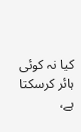کیا نہ کوئی ہائر کرسکتا ہے،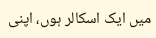میں ایک اسکالر ہوں، اپنی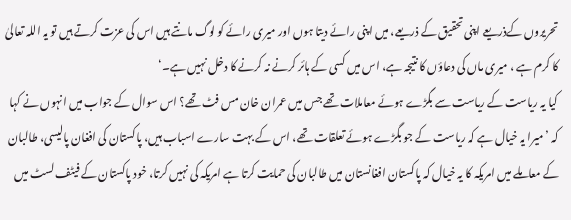تحریروں کےذریعے اپنی تحقیق کے ذریعے، میں اپنی رائے دیتا ہوں اور میری رائے کو لوگ مانتے ہیں اس کی عزت کرتے ہیں تو یہ اللہ تعالیٰ کا کرم ہے ، میری ماں کی دعاؤں کا نتیجہ ہے، اس میں کسی کے ہائر کرنے نہ کرنے کا دخل نہیں ہے۔‘
کیا یہ ریاست کے ریاست سے بگڑے ہوئے معاملات تھے جس میں عمران خان مس فٹ تھے؟ اس سوال کے جواب میں انہوں نے کہا کہ ’میرا یہ خیال ہے کہ ریاست کے جو بگڑے ہوئے تعلقات تھے، اس کے بہت سارے اسباب ہیں، پاکستان کی افغان پالیسی، طالبان کے معاملے میں امریکہ کا یہ خیال کہ پاکستان افغانستان میں طالبان کی حمایت کرتا ہے امریکہ کی نہیں کرتا، خود پاکستان کے فیٹف لسٹ میں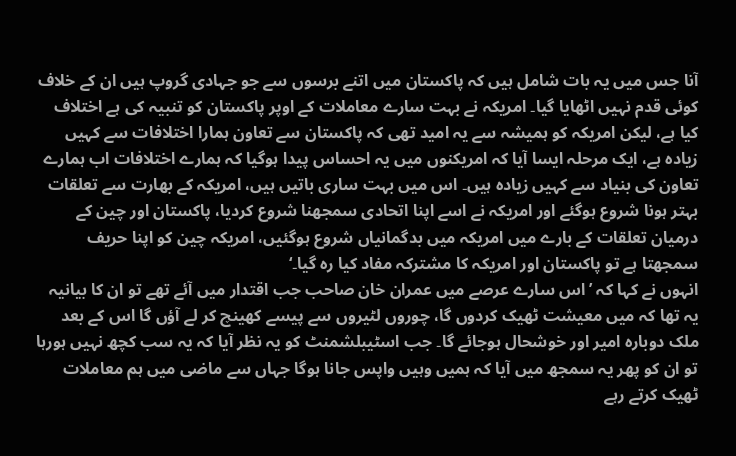آنا جس میں یہ بات شامل ہیں کہ پاکستان میں اتنے برسوں سے جو جہادی گروپ ہیں ان کے خلاف کوئی قدم نہیں اٹھایا گیا۔ امریکہ نے بہت سارے معاملات کے اوپر پاکستان کو تنبیہ کی ہے اختلاف کیا ہے، لیکن امریکہ کو ہمیشہ سے یہ امید تھی کہ پاکستان سے تعاون ہمارا اختلافات سے کہیں زیادہ ہے، ایک مرحلہ ایسا آیا کہ امریکنوں میں یہ احساس پیدا ہوگیا کہ ہمارے اختلافات اب ہمارے تعاون کی بنیاد سے کہیں زیادہ ہیں۔ اس میں بہت ساری باتیں ہیں، امریکہ کے بھارت سے تعلقات بہتر ہونا شروع ہوگئے اور امریکہ نے اسے اپنا اتحادی سمجھنا شروع کردیا، پاکستان اور چین کے درمیان تعلقات کے بارے میں امریکہ میں بدگمانیاں شروع ہوگئیں، امریکہ چین کو اپنا حریف سمجھتا ہے تو پاکستان اور امریکہ کا مشترکہ مفاد کیا رہ گیا۔‘
انہوں نے کہا کہ ’اس سارے عرصے میں عمران خان صاحب جب اقتدار میں آئے تھے تو ان کا بیانیہ یہ تھا کہ میں معیشت ٹھیک کردوں گا، چوروں لٹیروں سے پیسے کھینچ کر لے آؤں گا اس کے بعد ملک دوبارہ امیر اور خوشحال ہوجائے گا۔ جب اسٹیبلشمنٹ کو یہ نظر آیا کہ یہ سب کچھ نہیں ہورہا تو ان کو پھر یہ سمجھ میں آیا کہ ہمیں وہیں واپس جانا ہوگا جہاں سے ماضی میں ہم معاملات ٹھیک کرتے رہے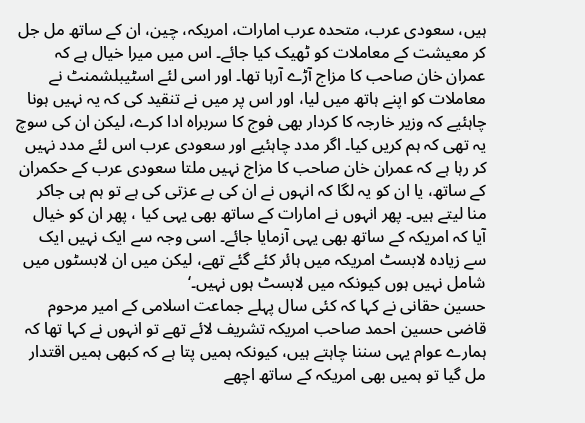ہیں، سعودی عرب، متحدہ عرب امارات، امریکہ، چین، ان کے ساتھ مل جل کر معیشت کے معاملات کو ٹھیک کیا جائے۔ اس میں میرا خیال ہے کہ عمران خان صاحب کا مزاج آڑے آرہا تھا۔ اور اسی لئے اسٹیبلشمنٹ نے معاملات کو اپنے ہاتھ میں لیا، اور اس پر میں نے تنقید کی کہ یہ نہیں ہونا چاہئیے کہ وزیر خارجہ کا کردار بھی فوج کا سربراہ ادا کرے، لیکن ان کی سوچ یہ تھی کہ ہم کریں کیا۔ اگر مدد چاہئیے اور سعودی عرب اس لئے مدد نہیں کر رہا ہے کہ عمران خان صاحب کا مزاج نہیں ملتا سعودی عرب کے حکمران کے ساتھ، یا ان کو یہ لگا کہ انہوں نے ان کی بے عزتی کی ہے تو ہم ہی جاکر منا لیتے ہیں۔ پھر انہوں نے امارات کے ساتھ بھی یہی کیا ، پھر ان کو خیال آیا کہ امریکہ کے ساتھ بھی یہی آزمایا جائے۔ اسی وجہ سے ایک نہیں ایک سے زیادہ لابسٹ امریکہ میں ہائر کئے گئے تھے، لیکن میں ان لابسٹوں میں شامل نہیں ہوں کیونکہ میں لابسٹ ہوں نہیں۔‘
حسین حقانی نے کہا کہ کئی سال پہلے جماعت اسلامی کے امیر مرحوم قاضی حسین احمد صاحب امریکہ تشریف لائے تھے تو انہوں نے کہا تھا کہ ہمارے عوام یہی سننا چاہتے ہیں، کیونکہ ہمیں پتا ہے کہ کبھی ہمیں اقتدار مل گیا تو ہمیں بھی امریکہ کے ساتھ اچھے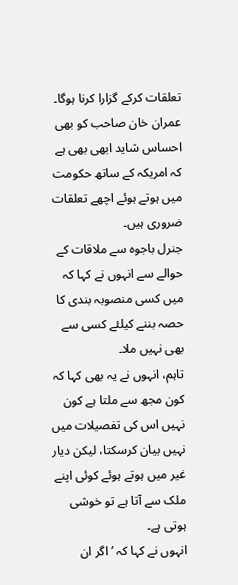تعلقات کرکے گزارا کرنا ہوگا۔ عمران خان صاحب کو بھی احساس شاید ابھی بھی ہے کہ امریکہ کے ساتھ حکومت میں ہوتے ہوئے اچھے تعلقات ضروری ہیں۔
جنرل باجوہ سے ملاقات کے حوالے سے انہوں نے کہا کہ میں کسی منصوبہ بندی کا حصہ بننے کیلئے کسی سے بھی نہیں ملا۔
تاہم، انہوں نے یہ بھی کہا کہ کون مجھ سے ملتا ہے کون نہیں اس کی تفصیلات میں نہیں بیان کرسکتا، لیکن دیار غیر میں ہوتے ہوئے کوئی اپنے ملک سے آتا ہے تو خوشی ہوتی ہے۔
انہوں نے کہا کہ ’اگر ان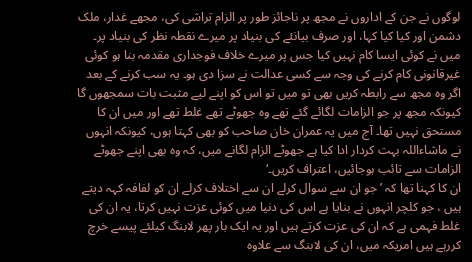لوگوں نے جن کے اداروں نے مجھ پر ناجائز طور پر الزام تراشی کی، مجھے غدار، ملک دشمن اور کیا کیا کہا، اور صرف بیانئے کی بنیاد پر میرے نقطہ نظر کی بنیاد پر۔ میں نے کوئی ایسا کام نہیں کیا جس پر میرے خلاف فوجداری مقدمہ بنا ہو کوئی غیرقانونی کام کرنے کی وجہ سے کسی عدالت نے سزا دی ہو۔ یہ سب کرنے کے بعد اگر وہ مجھ سے رابطہ کریں بھی تو میں تو اس کو اپنے لیے مثبت بات سمجھوں گا کیونکہ مجھ پر جو الزامات لگائے گئے تھے وہ جھوٹے تھے غلط تھے اور میں ان کا مستحق نہیں تھا۔ آج میں یہ عمران خان صاحب کو بھی کہتا ہوں، کیونکہ انہوں نے ماشاءاللہ بہت کردار ادا کیا ہے جھوٹے الزام لگانے میں، کہ وہ بھی اپنے جھوٹے الزامات سے تائب ہوجائیں، اعتراف کریں۔‘
ان کا کہنا تھا کہ ’جو ان سے سوال کرلے ان سے اختلاف کرلے ان کو لفافہ کہہ دیتے ہیں ، جو کلچر انہوں نے بنایا ہے اس کی دنیا میں کوئی عزت نہیں کرتا، یہ ان کی غلط فہمی ہے کہ ان کی عزت کرتے ہیں اور یہ ایک بار پھر لابنگ کیلئے پیسے خرچ کررہے ہیں امریکہ میں، ان کی لابنگ سے علاوہ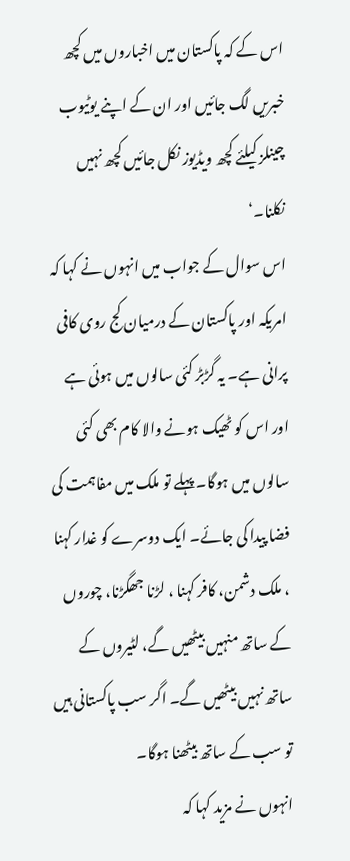اس کے کہ پاکستان میں اخباروں میں کچھ خبریں لگ جائیں اور ان کے اپنے یوٹیوب چینلز کیلئے کچھ ویڈیوز نکل جائیں کچھ نہیں نکلنا۔‘
اس سوال کے جواب میں انہوں نے کہا کہ امریکہ اور پاکستان کے درمیان کج روی کافی پرانی ہے۔ یہ گڑبڑ کئی سالوں میں ہوئی ہے اور اس کو ٹھیک ہونے والا کام بھی کئی سالوں میں ہوگا۔ پہلے تو ملک میں مفاہمت کی فضا پیدا کی جائے۔ ایک دوسرے کو غدار کہنا ، ملک دشمن، کافر کہنا ، لڑنا جھگڑنا، چوروں کے ساتھ منہیں بیٹھیں گے، لٹیروں کے ساتھ نہیں بیٹھیں گے۔ اگر سب پاکستانی ہیں تو سب کے ساتھ بیٹھنا ہوگا۔
انہوں نے مزید کہا کہ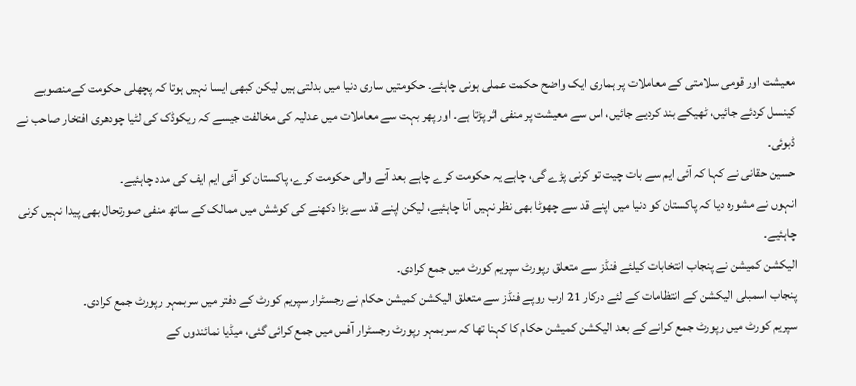معیشت اور قومی سلامتی کے معاملات پر ہماری ایک واضح حکمت عملی ہونی چاہئے۔ حکومتیں ساری دنیا میں بدلتی ہیں لیکن کبھی ایسا نہیں ہوتا کہ پچھلی حکومت کےمنصوبے کینسل کردئے جائیں، ٹھیکے بند کردیے جائیں، اس سے معیشت پر منفی اثر پڑتا ہے۔ اور پھر بہت سے معاملات میں عدلیہ کی مخالفت جیسے کہ ریکوڈک کی لٹیا چودھری افتخار صاحب نے ڈبوئی۔
حسین حقانی نے کہا کہ آئی ایم سے بات چیت تو کرنی پڑے گی، چاہے یہ حکومت کرے چاہے بعد آنے والی حکومت کرے، پاکستان کو آئی ایم ایف کی مدد چاہئیے۔
انہوں نے مشورہ دیا کہ پاکستان کو دنیا میں اپنے قد سے چھوٹا بھی نظر نہیں آنا چاہئیے، لیکن اپنے قد سے بڑا دکھنے کی کوشش میں ممالک کے ساتھ منفی صورتحال بھی پیدا نہیں کرنی چاہئیے۔
الیکشن کمیشن نے پنجاب انتخابات کیلئے فنڈز سے متعلق رپورٹ سپریم کورٹ میں جمع کرادی۔
پنجاب اسمبلی الیکشن کے انتظامات کے لئے درکار 21 ارب روپے فنڈز سے متعلق الیکشن کمیشن حکام نے رجسٹرار سپریم کورٹ کے دفتر میں سربمہر رپورٹ جمع کرادی۔
سپریم کورٹ میں رپورٹ جمع کرانے کے بعد الیکشن کمیشن حکام کا کہنا تھا کہ سربمہر رپورٹ رجسٹرار آفس میں جمع کرائی گئی، میڈیا نمائندوں کے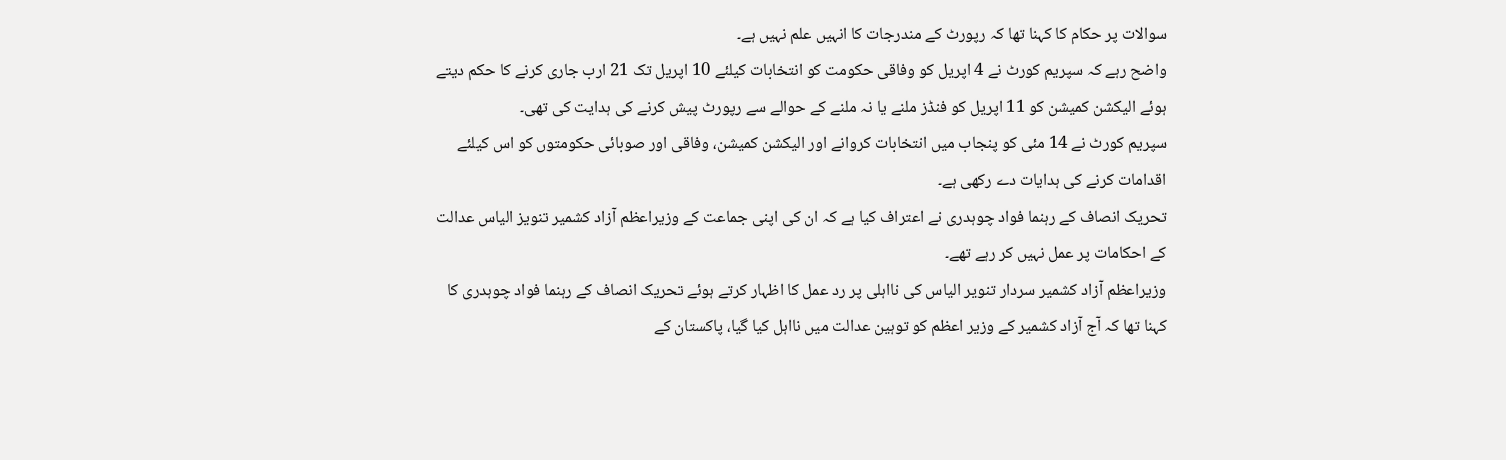سوالات پر حکام کا کہنا تھا کہ رپورٹ کے مندرجات کا انہیں علم نہیں ہے۔
واضح رہے کہ سپریم کورٹ نے 4 اپریل کو وفاقی حکومت کو انتخابات کیلئے 10 اپریل تک 21 ارب جاری کرنے کا حکم دیتے ہوئے الیکشن کمیشن کو 11 اپریل کو فنڈز ملنے یا نہ ملنے کے حوالے سے رپورٹ پیش کرنے کی ہدایت کی تھی۔
سپریم کورٹ نے 14 مئی کو پنجاب میں انتخابات کروانے اور الیکشن کمیشن، وفاقی اور صوبائی حکومتوں کو اس کیلئے اقدامات کرنے کی ہدایات دے رکھی ہے۔
تحریک انصاف کے رہنما فواد چوہدری نے اعتراف کیا ہے کہ ان کی اپنی جماعت کے وزیراعظم آزاد کشمیر تنویز الیاس عدالت کے احکامات پر عمل نہیں کر رہے تھے۔
وزیراعظم آزاد کشمیر سردار تنویر الیاس کی نااہلی پر رد عمل کا اظہار کرتے ہوئے تحریک انصاف کے رہنما فواد چوہدری کا کہنا تھا کہ آج آزاد کشمیر کے وزیر اعظم کو توہین عدالت میں نااہل کیا گیا، پاکستان کے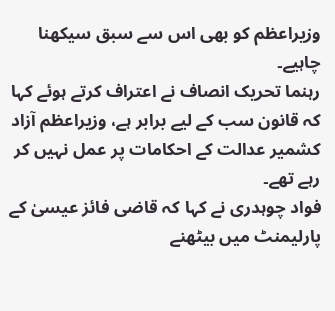وزیراعظم کو بھی اس سے سبق سیکھنا چاہیے۔
رہنما تحریک انصاف نے اعتراف کرتے ہوئے کہا کہ قانون سب کے لیے برابر ہے، وزیراعظم آزاد کشمیر عدالت کے احکامات پر عمل نہیں کر رہے تھے۔
فواد چوہدری نے کہا کہ قاضی فائز عیسیٰ کے پارلیمنٹ میں بیٹھنے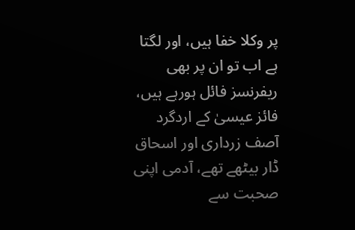پر وکلا خفا ہیں، اور لگتا ہے اب تو ان پر بھی ریفرنسز فائل ہورہے ہیں، فائز عیسیٰ کے اردگرد آصف زرداری اور اسحاق ڈار بیٹھے تھے، آدمی اپنی صحبت سے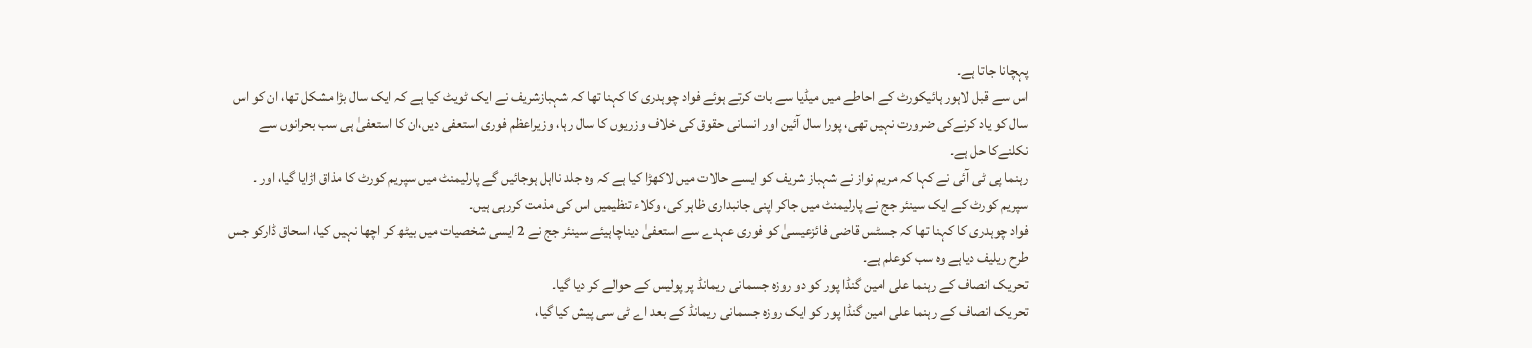پہچانا جاتا ہے۔
اس سے قبل لاہور ہائیکورٹ کے احاطے میں میڈیا سے بات کرتے ہوئے فواد چوہدری کا کہنا تھا کہ شہبازشریف نے ایک ٹویٹ کیا ہے کہ ایک سال بڑا مشکل تھا، ان کو اس سال کو یاد کرنےکی ضرورت نہیں تھی، پورا سال آئین اور انسانی حقوق کی خلاف وزریوں کا سال رہا، وزیراعظم فوری استعفی دیں،ان کا استعفیٰ ہی سب بحرانوں سے نکلنےکا حل ہے۔
رہنما پی ٹی آئی نے کہا کہ مریم نواز نے شہباز شریف کو ایسے حالات میں لاکھڑا کیا ہے کہ وہ جلد نااہل ہوجائیں گے پارلیمنٹ میں سپریم کورٹ کا مذاق اڑایا گیا، اور ۔ سپریم کورٹ کے ایک سینئر جج نے پارلیمنٹ میں جاکر اپنی جانبداری ظاہر کی، وکلاء تنظیمیں اس کی مذمت کررہی ہیں۔
فواد چوہدری کا کہنا تھا کہ جسٹس قاضی فائزعیسیٰ کو فوری عہدے سے استعفیٰ دیناچاہیئے سینئر جج نے 2 ایسی شخصیات میں بیٹھ کر اچھا نہیں کیا، اسحاق ڈارکو جس طرح ریلیف دیاہے وہ سب کوعلم ہے۔
تحریک انصاف کے رہنما علی امین گنڈا پور کو دو روزہ جسمانی ریمانڈ پر پولیس کے حوالے کر دیا گیا۔
تحریک انصاف کے رہنما علی امین گنڈا پور کو ایک روزہ جسمانی ریمانڈ کے بعد اے ٹی سی پیش کیا گیا،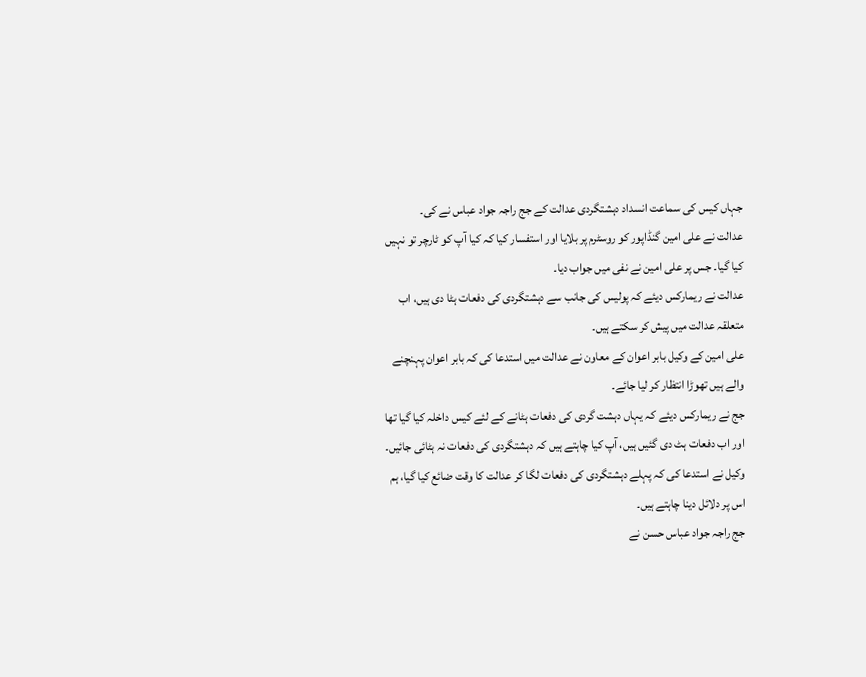جہاں کیس کی سماعت انسداد دہشتگردی عدالت کے جج راجہ جواد عباس نے کی۔
عدالت نے علی امین گنڈاپور کو روسٹرم پر بلایا اور استفسار کیا کہ کیا آپ کو ٹارچر تو نہیں کیا گیا۔ جس پر علی امین نے نفی میں جواب دیا۔
عدالت نے ریمارکس دیئے کہ پولیس کی جانب سے دہشتگردی کی دفعات ہٹا دی ہیں، اب متعلقہ عدالت میں پیش کر سکتے ہیں۔
علی امین کے وکیل بابر اعوان کے معاون نے عدالت میں استدعا کی کہ بابر اعوان پہنچنے والے ہیں تھوڑا انتظار کر لیا جائے۔
جج نے ریمارکس دیئے کہ یہاں دہشت گردی کی دفعات ہٹانے کے لئے کیس داخلہ کیا گیا تھا اور اب دفعات ہٹ دی گئیں ہیں، آپ کیا چاہتے ہیں کہ دہشتگردی کی دفعات نہ ہٹائی جائیں۔
وکیل نے استدعا کی کہ پہلے دہشتگردی کی دفعات لگا کر عدالت کا وقت ضائع کیا گیا، ہم اس پر دلائل دینا چاہتے ہیں۔
جج راجہ جواد عباس حسن نے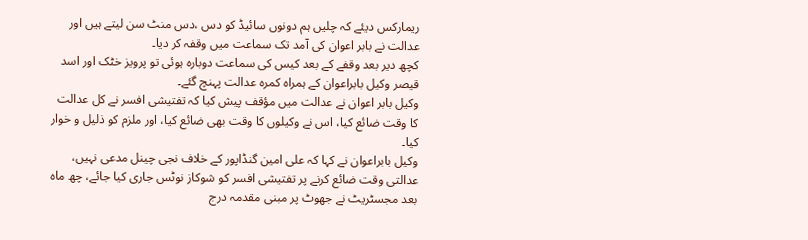ریمارکس دیئے کہ چلیں ہم دونوں سائیڈ کو دس ،دس منٹ سن لیتے ہیں اور عدالت نے بابر اعوان کی آمد تک سماعت میں وقفہ کر دیا۔
کچھ دیر بعد وقفے کے بعد کیس کی سماعت دوبارہ ہوئی تو پرویز خٹک اور اسد قیصر وکیل بابراعوان کے ہمراہ کمرہ عدالت پہنچ گئے۔
وکیل بابر اعوان نے عدالت میں مؤقف پیش کیا کہ تفتیشی افسر نے کل عدالت کا وقت ضائع کیا، اس نے وکیلوں کا وقت بھی ضائع کیا، اور ملزم کو ذلیل و خوار کیا۔
وکیل بابراعوان نے کہا کہ علی امین گنڈاپور کے خلاف نجی چینل مدعی نہیں، عدالتی وقت ضائع کرنے پر تفتیشی افسر کو شوکاز نوٹس جاری کیا جائے، چھ ماہ بعد مجسٹریٹ نے جھوٹ پر مبنی مقدمہ درج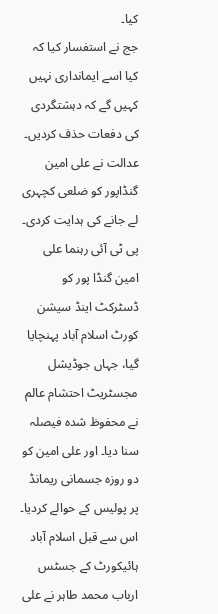کیا۔
جج نے استفسار کیا کہ کیا اسے ایمانداری نہیں کہیں گے کہ دہشتگردی کی دفعات حذف کردیں۔ عدالت نے علی امین گنڈاپور کو ضلعی کچہری لے جانے کی ہدایت کردی۔
پی ٹی آئی رہنما علی امین گنڈا پور کو ڈسٹرکٹ اینڈ سیشن کورٹ اسلام آباد پہنچایا گیا، جہاں جوڈیشل مجسٹریٹ احتشام عالم نے محفوظ شدہ فیصلہ سنا دیا۔ اور علی امین کو دو روزہ جسمانی ریمانڈ پر پولیس کے حوالے کردیا۔
اس سے قبل اسلام آباد ہائیکورٹ کے جسٹس ارباب محمد طاہر نے علی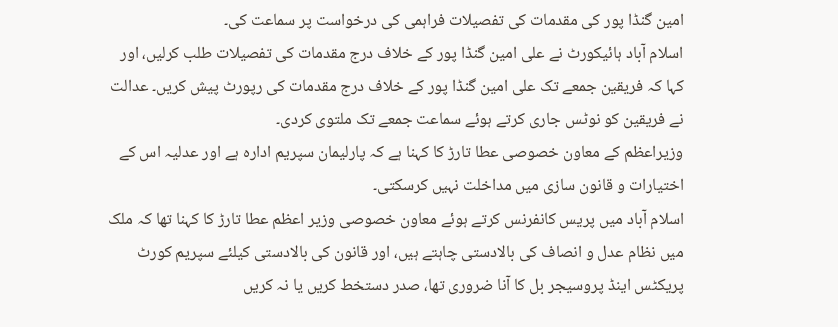امین گنڈا پور کی مقدمات کی تفصیلات فراہمی کی درخواست پر سماعت کی۔
اسلام آباد ہائیکورٹ نے علی امین گنڈا پور کے خلاف درج مقدمات کی تفصیلات طلب کرلیں، اور کہا کہ فریقین جمعے تک علی امین گنڈا پور کے خلاف درج مقدمات کی رپورٹ پیش کریں۔ عدالت نے فریقین کو نوٹس جاری کرتے ہوئے سماعت جمعے تک ملتوی کردی۔
وزیراعظم کے معاون خصوصی عطا تارڑ کا کہنا ہے کہ پارلیمان سپریم ادارہ ہے اور عدلیہ اس کے اختیارات و قانون سازی میں مداخلت نہیں کرسکتی۔
اسلام آباد میں پریس کانفرنس کرتے ہوئے معاون خصوصی وزیر اعظم عطا تارڑ کا کہنا تھا کہ ملک میں نظام عدل و انصاف کی بالادستی چاہتے ہیں، اور قانون کی بالادستی کیلئے سپریم کورٹ پریکٹس اینڈ پروسیجر بل کا آنا ضروری تھا، صدر دستخط کریں یا نہ کریں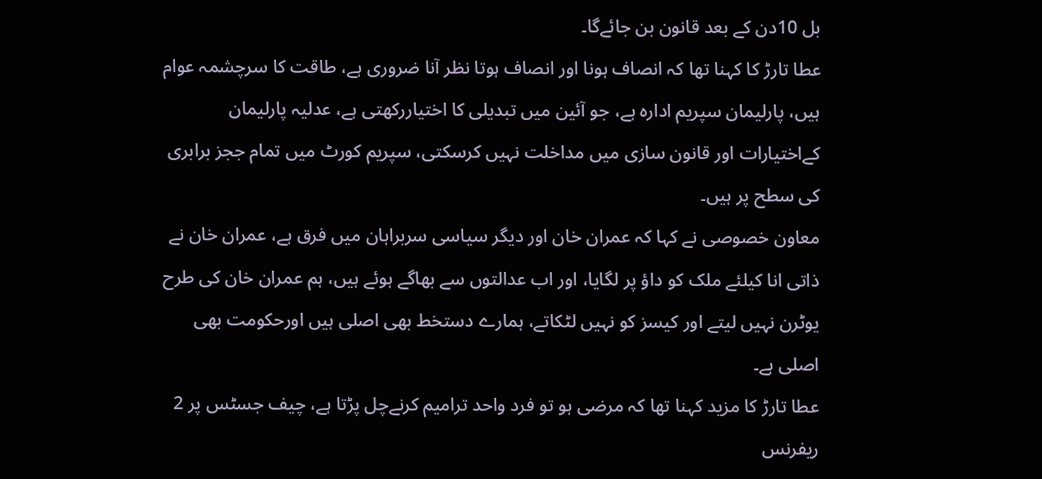بل 10دن کے بعد قانون بن جائےگا۔
عطا تارڑ کا کہنا تھا کہ انصاف ہونا اور انصاف ہوتا نظر آنا ضروری ہے، طاقت کا سرچشمہ عوام ہیں، پارلیمان سپریم ادارہ ہے، جو آئین میں تبدیلی کا اختیاررکھتی ہے، عدلیہ پارلیمان کےاختیارات اور قانون سازی میں مداخلت نہیں کرسکتی، سپریم کورٹ میں تمام ججز برابری کی سطح پر ہیں۔
معاون خصوصی نے کہا کہ عمران خان اور دیگر سیاسی سربراہان میں فرق ہے، عمران خان نے ذاتی انا کیلئے ملک کو داؤ پر لگایا، اور اب عدالتوں سے بھاگے ہوئے ہیں، ہم عمران خان کی طرح یوٹرن نہیں لیتے اور کیسز کو نہیں لٹکاتے، ہمارے دستخط بھی اصلی ہیں اورحکومت بھی اصلی ہے۔
عطا تارڑ کا مزید کہنا تھا کہ مرضی ہو تو فرد واحد ترامیم کرنےچل پڑتا ہے، چیف جسٹس پر 2 ریفرنس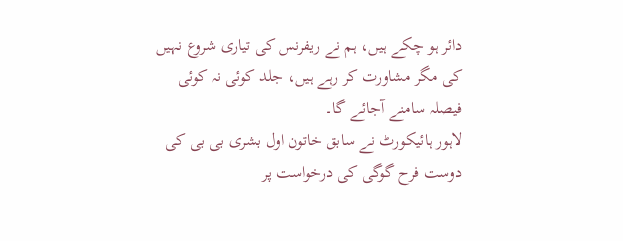دائر ہو چکے ہیں، ہم نے ریفرنس کی تیاری شروع نہیں کی مگر مشاورت کر رہے ہیں، جلد کوئی نہ کوئی فیصلہ سامنے آجائے گا۔
لاہور ہائیکورٹ نے سابق خاتون اول بشری بی بی کی دوست فرح گوگی کی درخواست پر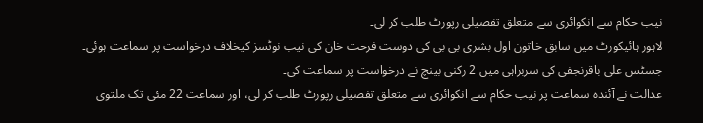نیب حکام سے انکوائری سے متعلق تفصیلی رپورٹ طلب کر لی۔
لاہور ہائیکورٹ میں سابق خاتون اول بشری بی بی کی دوست فرحت خان کی نیب نوٹسز کیخلاف درخواست پر سماعت ہوئی۔ جسٹس علی باقرنجفی کی سربراہی میں 2 رکنی بینچ نے درخواست پر سماعت کی۔
عدالت نے آئندہ سماعت پر نیب حکام سے انکوائری سے متعلق تفصیلی رپورٹ طلب کر لی، اور سماعت 22 مئی تک ملتوی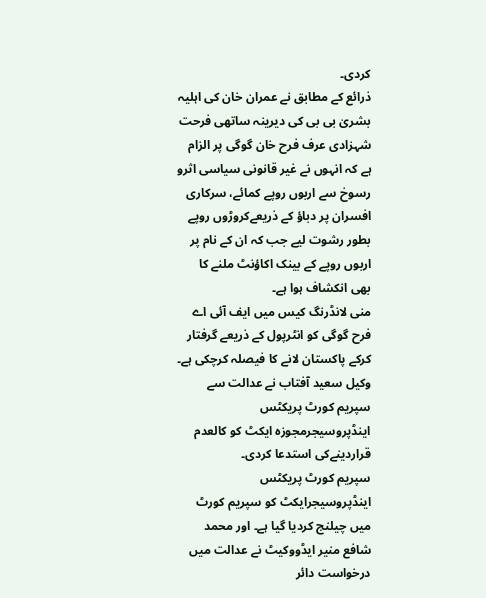کردی۔
ذرائع کے مطابق نے عمران خان کی اہلیہ بشریٰ بی بی کی دیرینہ ساتھی فرحت شہزادی عرف فرح خان گوگی پر الزام ہے کہ انہوں نے غیر قانونی سیاسی اثرو رسوخ سے اربوں روپے کمائے، سرکاری افسران پر دباؤ کے ذریعےکروڑوں روپے بطور رشوت لیے جب کہ ان کے نام پر اربوں روپے کے بینک اکاؤنٹ ملنے کا بھی انکشاف ہوا ہے۔
منی لانڈرنگ کیس میں ایف آئی اے فرح گوگی کو انٹرپول کے ذریعے گرفتار کرکے پاکستان لانے کا فیصلہ کرچکی ہے۔
وکیل سعید آفتاب نے عدالت سے سپریم کورٹ پریکٹس اینڈپروسیجرمجوزہ ایکٹ کو کالعدم قراردینےکی استدعا کردی۔
سپریم کورٹ پریکٹس اینڈپروسیجرایکٹ کو سپریم کورٹ میں چیلنج کردیا گیا ہے۔ اور محمد شافع منیر ایڈووکیٹ نے عدالت میں درخواست دائر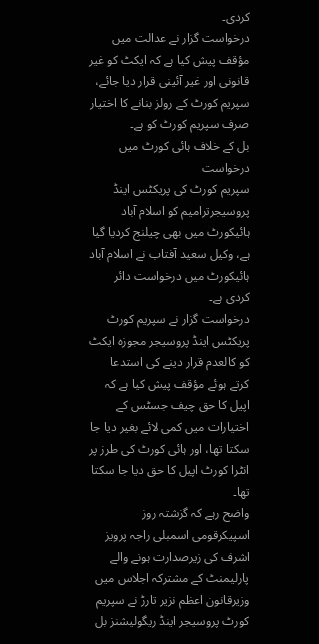کردی۔
درخواست گزار نے عدالت میں مؤقف پیش کیا ہے کہ ایکٹ کو غیر قانونی اور غیر آئینی قرار دیا جائے، سپریم کورٹ کے رولز بنانے کا اختیار صرف سپریم کورٹ کو ہے۔
بل کے خلاف ہائی کورٹ میں درخواست
سپریم کورٹ کی پریکٹس اینڈ پروسیجرترامیم کو اسلام آباد ہائیکورٹ میں بھی چیلنج کردیا گیا ہے، وکیل سعید آفتاب نے اسلام آباد ہائیکورٹ میں درخواست دائر کردی ہے۔
درخواست گزار نے سپریم کورٹ پریکٹس اینڈ پروسیجر مجوزہ ایکٹ کو کالعدم قرار دینے کی استدعا کرتے ہوئے مؤقف پیش کیا ہے کہ اپیل کا حق چیف جسٹس کے اختیارات میں کمی لائے بغیر دیا جا سکتا تھا، اور ہائی کورٹ کی طرز پر انٹرا کورٹ اپیل کا حق دیا جا سکتا تھا۔
واضح رہے کہ گزشتہ روز اسپیکرقومی اسمبلی راجہ پرویز اشرف کی زیرصدارت ہونے والے پارلیمنٹ کے مشترکہ اجلاس میں وزیرقانون اعظم نزیر تارڑ نے سپریم کورٹ پروسیجر اینڈ ریگولیشنز بل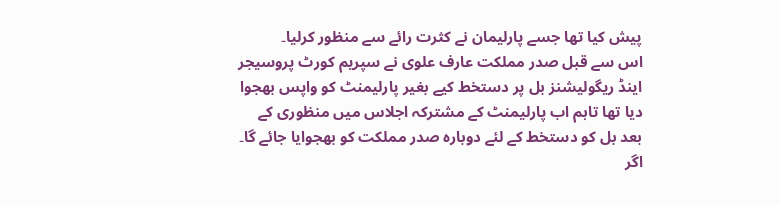پیش کیا تھا جسے پارلیمان نے کثرت رائے سے منظور کرلیا۔
اس سے قبل صدر مملکت عارف علوی نے سپریم کورٹ پروسیجر اینڈ ریگولیشنز بل پر دستخط کیے بغیر پارلیمنٹ کو واپس بھجوا دیا تھا تاہم اب پارلیمنٹ کے مشترکہ اجلاس میں منظوری کے بعد بل کو دستخط کے لئے دوبارہ صدر مملکت کو بھجوایا جائے گا۔ اگر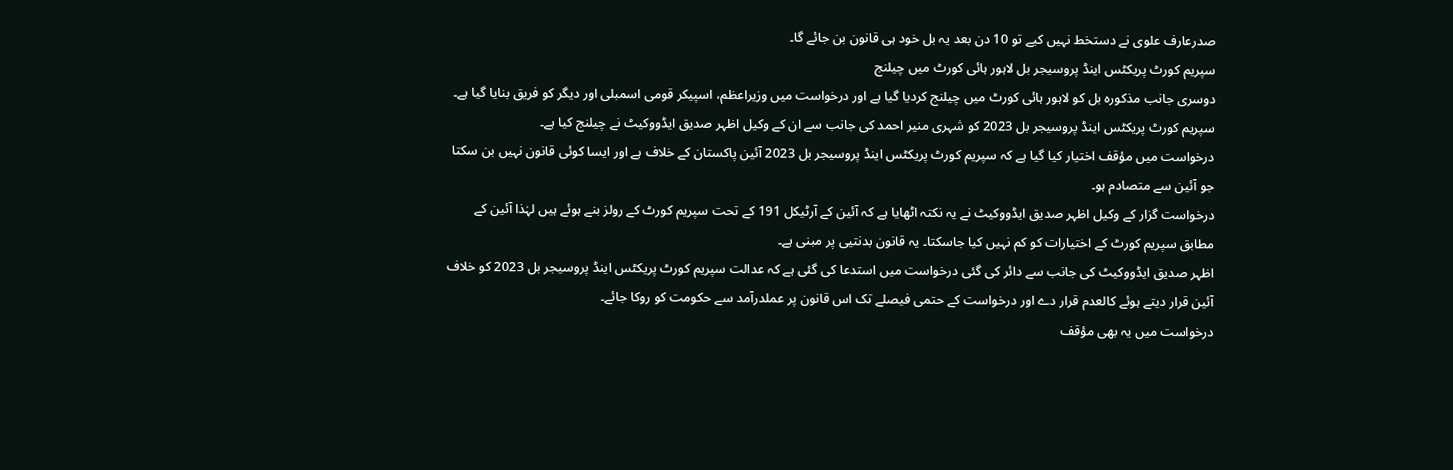صدرعارف علوی نے دستخط نہیں کیے تو 10 دن بعد یہ بل خود ہی قانون بن جائے گا۔
سپریم کورٹ پریکٹس اینڈ پروسیجر بل لاہور ہائی کورٹ میں چیلنج
دوسری جانب مذکورہ بل کو لاہور ہائی کورٹ میں چیلنج کردیا گیا ہے اور درخواست میں وزیراعظم، اسپیکر قومی اسمبلی اور دیگر کو فریق بنایا گیا ہے۔
سپریم کورٹ پریکٹس اینڈ پروسیجر بل 2023 کو شہری منیر احمد کی جانب سے ان کے وکیل اظہر صدیق ایڈووکیٹ نے چیلنج کیا ہے۔
درخواست میں مؤقف اختیار کیا گیا ہے کہ سپریم کورٹ پریکٹس اینڈ پروسیجر بل 2023 آئین پاکستان کے خلاف ہے اور ایسا کوئی قانون نہیں بن سکتا جو آئین سے متصادم ہو۔
درخواست گزار کے وکیل اظہر صدیق ایڈووکیٹ نے یہ نکتہ اٹھایا ہے کہ آئین کے آرٹیکل 191 کے تحت سپریم کورٹ کے رولز بنے ہوئے ہیں لہٰذا آئین کے مطابق سپریم کورٹ کے اختیارات کو کم نہیں کیا جاسکتا۔ یہ قانون بدنتیی پر مبنی ہے۔
اظہر صدیق ایڈووکیٹ کی جانب سے دائر کی گئی درخواست میں استدعا کی گئی ہے کہ عدالت سپریم کورٹ پریکٹس اینڈ پروسیجر بل 2023 کو خلاف آئین قرار دیتے ہوئے کالعدم قرار دے اور درخواست کے حتمی فیصلے تک اس قانون پر عملدرآمد سے حکومت کو روکا جائے۔
درخواست میں یہ بھی مؤقف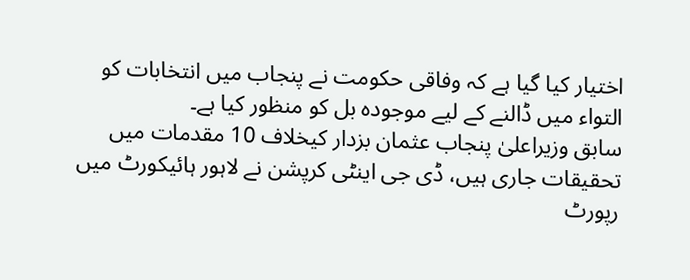اختیار کیا گیا ہے کہ وفاقی حکومت نے پنجاب میں انتخابات کو التواء میں ڈالنے کے لیے موجودہ بل کو منظور کیا ہے۔
سابق وزیراعلیٰ پنجاب عثمان بزدار کیخلاف 10 مقدمات میں تحقیقات جاری ہیں، ڈی جی اینٹی کرپشن نے لاہور ہائیکورٹ میں رپورٹ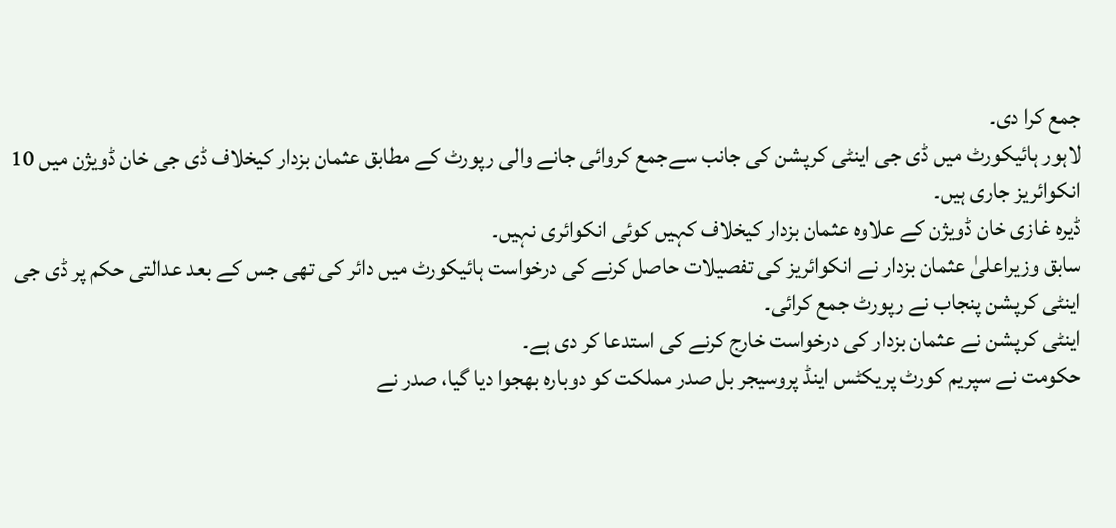جمع کرا دی۔
لاہور ہائیکورٹ میں ڈی جی اینٹی کرپشن کی جانب سےجمع کروائی جانے والی رپورٹ کے مطابق عثمان بزدار کیخلاف ڈی جی خان ڈویژن میں 10 انکوائریز جاری ہیں۔
ڈیرہ غازی خان ڈویژن کے علاوہ عثمان بزدار کیخلاف کہیں کوئی انکوائری نہیں۔
سابق وزیراعلیٰ عثمان بزدار نے انکوائریز کی تفصیلات حاصل کرنے کی درخواست ہائیکورٹ میں دائر کی تھی جس کے بعد عدالتی حکم پر ڈی جی اینٹی کرپشن پنجاب نے رپورٹ جمع کرائی۔
اینٹی کرپشن نے عثمان بزدار کی درخواست خارج کرنے کی استدعا کر دی ہے۔
حکومت نے سپریم کورٹ پریکٹس اینڈ پروسیجر بل صدر مملکت کو دوبارہ بھجوا دیا گیا، صدر نے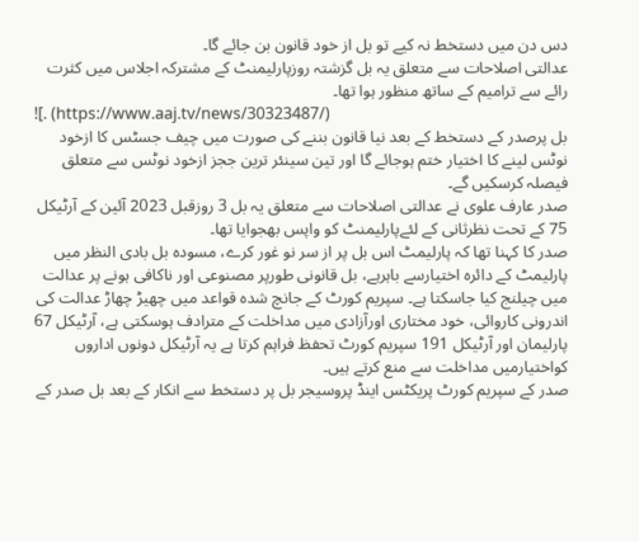دس دن میں دستخط نہ کیے تو بل از خود قانون بن جائے گا۔
عدالتی اصلاحات سے متعلق یہ بل گزشتہ روزپارلیمنٹ کے مشترکہ اجلاس میں کثرت رائے سے ترامیم کے ساتھ منظور ہوا تھا۔
![. (https://www.aaj.tv/news/30323487/)
بل پرصدر کے دستخط کے بعد نیا قانون بننے کی صورت میں چیف جسٹس کا ازخود نوٹس لینے کا اختیار ختم ہوجائے گا اور تین سینئر ترین ججز ازخود نوٹس سے متعلق فیصلہ کرسکیں گے۔
صدر عارف علوی نے عدالتی اصلاحات سے متعلق یہ بل 3 روزقبل 2023 آئین کے آرٹیکل 75 کے تحت نظرثانی کے لئےپارلیمنٹ کو واپس بھجوایا تھا۔
صدر کا کہنا تھا کہ پارلیمٹ اس بل پر از سر نو غور کرے، مسودہ بل بادی النظر میں پارلیمٹ کے دائرہ اختیارسے باہرہے، بل قانونی طورپر مصنوعی اور ناکافی ہونے پر عدالت میں چیلنج کیا جاسکتا ہے۔ سپریم کورٹ کے جانچ شدہ قواعد میں چھیڑ چھاڑ عدالت کی اندرونی کاروائی، خود مختاری اورآزادی میں مداخلت کے مترادف ہوسکتی ہے، آرٹیکل 67 پارلیمان اور آرٹیکل 191 سپریم کورٹ تحفظ فراہم کرتا ہے یہ آرٹیکل دونوں اداروں کواختیارمیں مداخلت سے منع کرتے ہیں۔
صدر کے سپریم کورٹ پریکٹس اینڈ پروسیجر بل پر دستخط سے انکار کے بعد بل صدر کے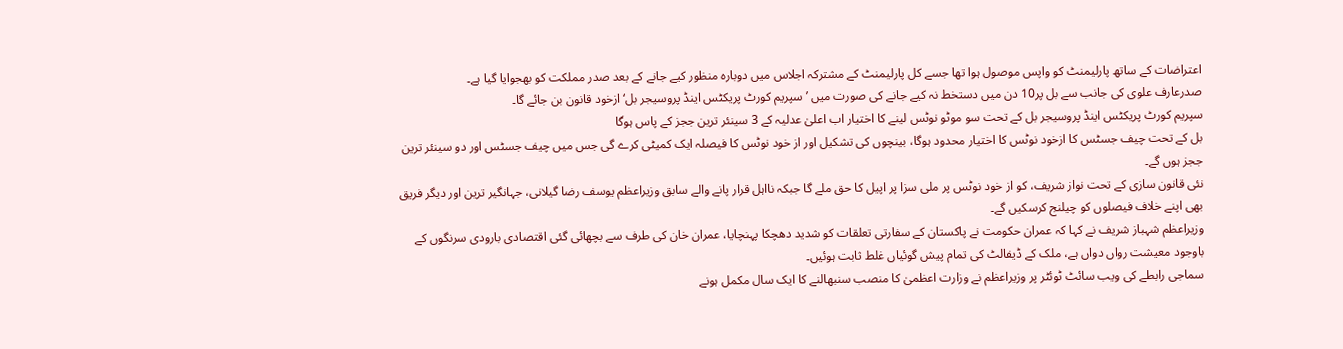اعتراضات کے ساتھ پارلیمنٹ کو واپس موصول ہوا تھا جسے کل پارلیمنٹ کے مشترکہ اجلاس میں دوبارہ منظور کیے جانے کے بعد صدر مملکت کو بھجوایا گیا ہے۔
صدرعارف علوی کی جانب سے بل پر10 دن میں دستخط نہ کیے جانے کی صورت میں ’سپریم کورٹ پریکٹس اینڈ پروسیجر بل‘ ازخود قانون بن جائے گا۔
سپریم کورٹ پریکٹس اینڈ پروسیجر بل کے تحت سو موٹو نوٹس لینے کا اختیار اب اعلیٰ عدلیہ کے 3 سینئر ترین ججز کے پاس ہوگا
بل کے تحت چیف جسٹس کا ازخود نوٹس کا اختیار محدود ہوگا، بینچوں کی تشکیل اور از خود نوٹس کا فیصلہ ایک کمیٹی کرے گی جس میں چیف جسٹس اور دو سینئر ترین ججز ہوں گے۔
نئی قانون سازی کے تحت نواز شریف، کو از خود نوٹس پر ملی سزا پر اپیل کا حق ملے گا جبکہ نااہل قرار پانے والے سابق وزیراعظم یوسف رضا گیلانی، جہانگیر ترین اور دیگر فریق بھی اپنے خلاف فیصلوں کو چیلنج کرسکیں گے۔
وزیراعظم شہباز شریف نے کہا کہ عمران حکومت نے پاکستان کے سفارتی تعلقات کو شدید دھچکا پہنچایا، عمران خان کی طرف سے بچھائی گئی اقتصادی بارودی سرنگوں کے باوجود معیشت رواں دواں ہے، ملک کے ڈیفالٹ کی تمام پیش گوئیاں غلط ثابت ہوئیں۔
سماجی رابطے کی ویب سائٹ ٹوئٹر پر وزیراعظم نے وزارت اعظمیٰ کا منصب سنبھالنے کا ایک سال مکمل ہونے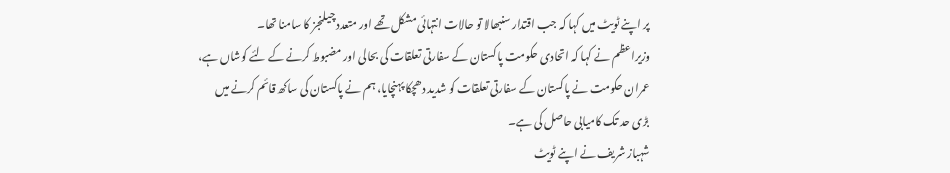پر اپنے ٹویٹ میں کہا کہ جب اقتدار سنبھالا تو حالات انتہائی مشکل تھے اور متعدد چیلنجز کا سامنا تھا۔
وزیراعظم نے کہا کہ اتحادی حکومت پاکستان کے سفارتی تعلقات کی بحالی اور مضبوط کرنے کے لئے کوشاں ہے، عمران حکومت نے پاکستان کے سفارتی تعلقات کو شدید دھچکا پہنچایا، ہم نے پاکستان کی ساکھ قائم کرنے میں بڑی حد تک کامیابی حاصل کی ہے۔
شہباز شریف نے اپنے ٹویٹ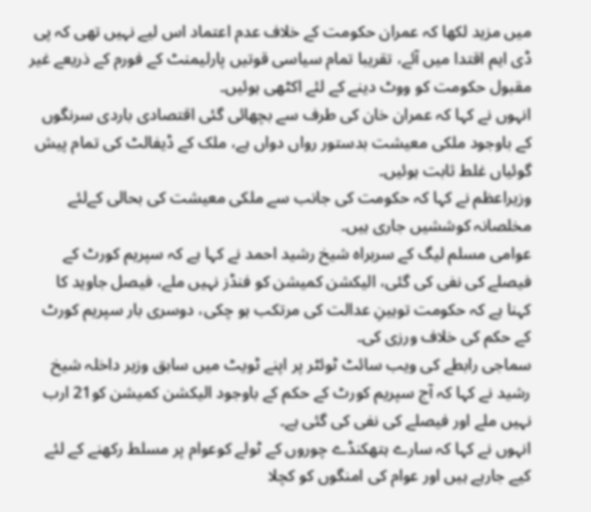میں مزید لکھا کہ عمران حکومت کے خلاف عدم اعتماد اس لیے نہیں تھی کہ پی ڈی ایم اقتدا میں آئے، تقریبا تمام سیاسی قوتیں پارلیمنٹ کے فورم کے ذریعے غیر مقبول حکومت کو ووٹ دینے کے لئے اکٹھی ہوئیں۔
انہوں نے کہا کہ عمران خان کی طرف سے بچھائی گئی اقتصادی باردی سرنگوں کے باوجود ملکی معیشت بدستور رواں دواں ہے، ملک کے ڈیفالٹ کی تمام پیش گوئیاں غلط ثابت ہوئیں۔
وزیراعظم نے کہا کہ حکومت کی جانب سے ملکی معیشت کی بحالی کےلئے مخلصانہ کوششیں جاری ہیں۔
عوامی مسلم لیگ کے سربراہ شیخ رشید احمد نے کہا ہے کہ سپریم کورٹ کے فیصلے کی نفی کی گئی، الیکشن کمیشن کو فنڈز نہیں ملے، فیصل جاوید کا کہنا ہے کہ حکومت توہینِ عدالت کی مرتکب ہو چکی، دوسری بار سپریم کورٹ کے حکم کی خلاف ورزی کی۔
سماجی رابطے کی ویب سائٹ ٹوئٹر پر اپنے ٹویٹ میں سابق وزیر داخلہ شیخ رشید نے کہا کہ آج سپریم کورٹ کے حکم کے باوجود الیکشن کمیشن کو21 ارب نہیں ملے اور فیصلے کی نفی کی گئی ہے۔
انہوں نے کہا کہ سارے ہتھکنڈے چوروں کے ٹولے کوعوام پر مسلط رکھنے کے لئے کیے جارہے ہیں اور عوام کی امنگوں کو کچلا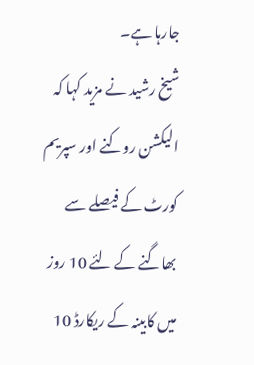جارہا ہے۔
شیخ رشید نے مزید کہا کہ الیکشن روکنے اور سپریم کورٹ کے فیصلے سے بھاگنے کے لئے 10 روز میں کابینہ کے ریکارڈ 10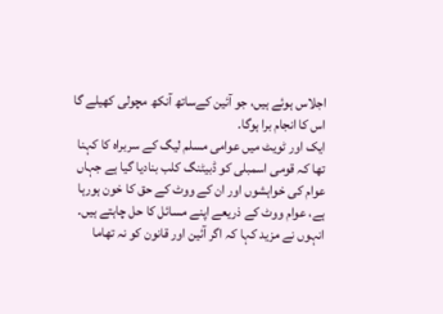اجلاس ہوئے ہیں، جو آئین کےساتھ آنکھ مچولی کھیلے گا اس کا انجام برا ہوگا۔
ایک اور ٹویٹ میں عوامی مسلم لیگ کے سربراہ کا کہنا تھا کہ قومی اسمبلی کو ڈبیٹنگ کلب بنادیا گیا ہے جہاں عوام کی خواہشوں اور ان کے ووٹ کے حق کا خون ہورہا ہے، عوام ووٹ کے ذریعے اپنے مسائل کا حل چاہتے ہیں۔
انہوں نے مزید کہا کہ اگر آئین اور قانون کو نہ تھاما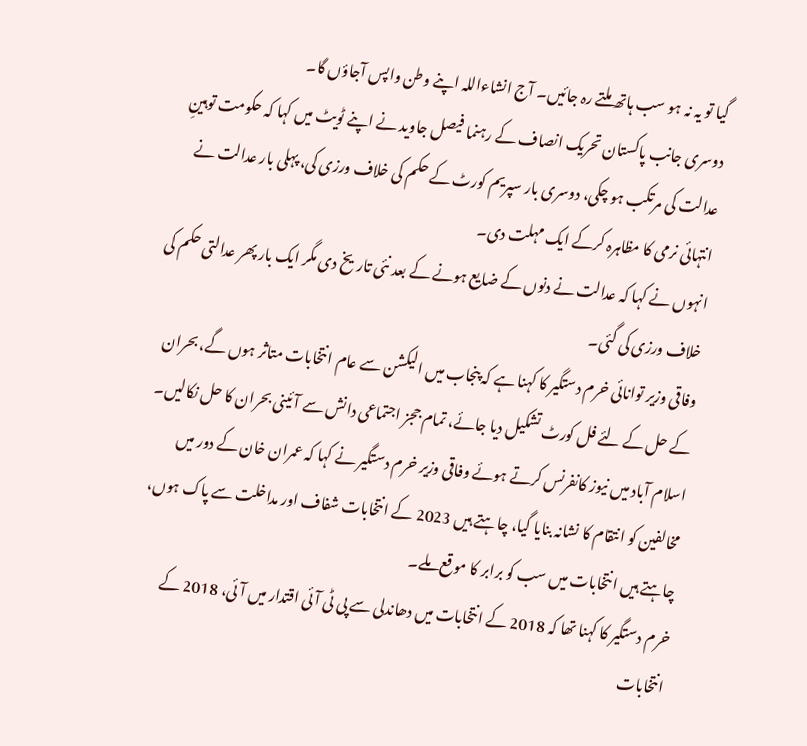گیا تو یہ نہ ہو سب ہاتھ ملتے رہ جائیں۔ آج انشاءاللہ اپنے وطن واپس آجاؤں گا۔
دوسری جانب پاکستان تحریک انصاف کے رہنما فیصل جاوید نے اپنے ٹویٹ میں کہا کہ حکومت توہینِ عدالت کی مرتکب ہو چکی، دوسری بار سپریم کورٹ کے حکم کی خلاف ورزی کی، پہلی بار عدالت نے انتہائی نرمی کا مظاہرہ کرکے ایک مہلت دی۔
انہوں نے کہا کہ عدالت نے دنوں کے ضایع ہونے کے بعد نئی تاریخ دی مگر ایک بار پھر عدالتی حکم کی خلاف ورزی کی گئی۔
وفاقی وزیر توانائی خرم دستگیر کا کہنا ہے کہ پنجاب میں الیکشن سے عام انتخابات متاثر ہوں گے، بحران کے حل کے لئے فل کورٹ تشکیل دیا جائے، تمام ججز اجتماعی دانش سے آئینی بحران کا حل نکالیں۔
اسلام آباد میں نیوز کانفرنس کرتے ہوئے وفاقی وزیر خرم دستگیر نے کہا کہ عمران خان کے دور میں مخالفین کو انتقام کا نشانہ بنایا گیا، چاہتے ہیں 2023 کے انتخابات شفاف اور مداخلت سے پاک ہوں، چاہتے ہیں انتخابات میں سب کو برابر کا موقع ملے۔
خرم دستگیر کا کہنا تھا کہ 2018 کے انتخابات میں دھاندلی سے پی ٹی آئی اقتدار میں آئی، 2018 کے انتخابات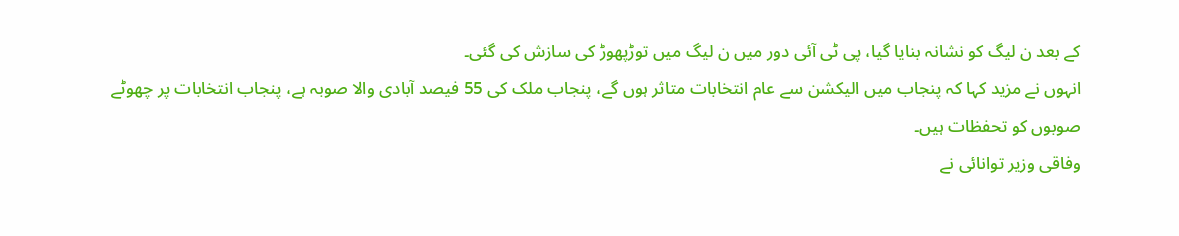کے بعد ن لیگ کو نشانہ بنایا گیا، پی ٹی آئی دور میں ن لیگ میں توڑپھوڑ کی سازش کی گئی۔
انہوں نے مزید کہا کہ پنجاب میں الیکشن سے عام انتخابات متاثر ہوں گے، پنجاب ملک کی 55 فیصد آبادی والا صوبہ ہے، پنجاب انتخابات پر چھوٹے صوبوں کو تحفظات ہیں۔
وفاقی وزیر توانائی نے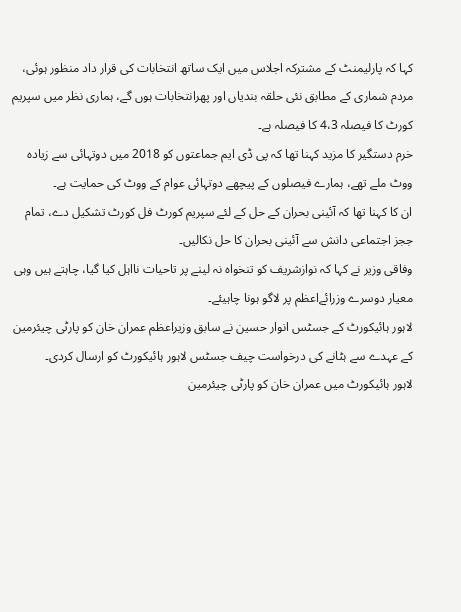کہا کہ پارلیمنٹ کے مشترکہ اجلاس میں ایک ساتھ انتخابات کی قرار داد منظور ہوئی، مردم شماری کے مطابق نئی حلقہ بندیاں اور پھرانتخابات ہوں گے، ہماری نظر میں سپریم کورٹ کا فیصلہ 4،3 کا فیصلہ ہے۔
خرم دستگیر کا مزید کہنا تھا کہ پی ڈی ایم جماعتوں کو 2018 میں دوتہائی سے زیادہ ووٹ ملے تھے، ہمارے فیصلوں کے پیچھے دوتہائی عوام کے ووٹ کی حمایت ہے۔
ان کا کہنا تھا کہ آئینی بحران کے حل کے لئے سپریم کورٹ فل کورٹ تشکیل دے، تمام ججز اجتماعی دانش سے آئینی بحران کا حل نکالیں۔
وفاقی وزیر نے کہا کہ نوازشریف کو تنخواہ نہ لینے پر تاحیات نااہل کیا گیا، چاہتے ہیں وہی معیار دوسرے وزرائےاعظم پر لاگو ہونا چاہیئے۔
لاہور ہائیکورٹ کے جسٹس انوار حسین نے سابق وزیراعظم عمران خان کو پارٹی چیئرمین کے عہدے سے ہٹانے کی درخواست چیف جسٹس لاہور ہائیکورٹ کو ارسال کردی۔
لاہور ہائیکورٹ میں عمران خان کو پارٹی چیئرمین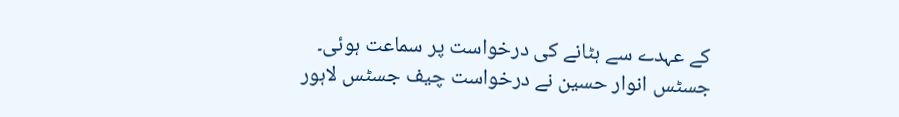کے عہدے سے ہٹانے کی درخواست پر سماعت ہوئی۔
جسٹس انوار حسین نے درخواست چیف جسٹس لاہور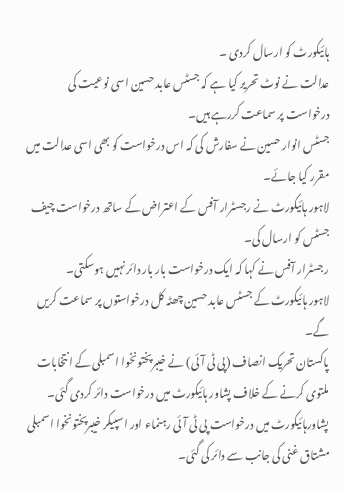ہائیکورٹ کو ارسال کردی ۔
عدالت نے نوٹ تحریر کیا ہے کہ جسٹس عابد حسین اسی نوعیت کی درخواست پر سماعت کررہے ہیں۔
جسٹس انوار حسین نے سفارش کی کہ اس درخواست کو بھی اسی عدالت میں مقرر کیا جائے۔
لاہور ہائیکورٹ نے رجسٹرار آفس کے اعتراض کے ساتھ درخواست چیف جسٹس کو ارسال کی۔
رجسٹرار آفس نے کہا کہ ایک درخواست بار بار دائر نہیں ہوسکتی۔
لاہور ہائیکورٹ کے جسٹس عابد حسین چھٹہ کل درخواستوں پر سماعت کریں گے۔
پاکستان تحریک انصاف (پی ٹی آئی) نے خیبرپختونخوا اسمبلی کے انتخابات ملتوی کرنے کے خلاف پشاور ہائیکورٹ میں درخواست دائر کردی گئی۔
پشاورہائیکورٹ میں درخواست پی ٹی آئی رہنماء اور اسپیکر خیبرپختونخوا اسمبلی مشتاق غنی کی جانب سے دائر کی گئی۔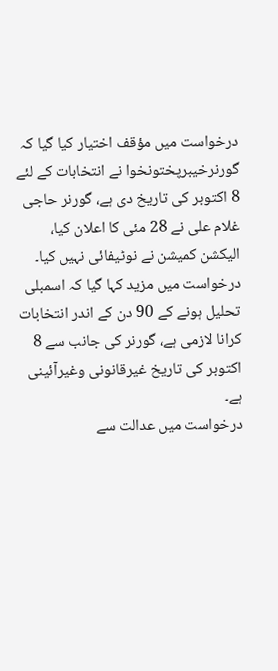درخواست میں مؤقف اختیار کیا گیا کہ گورنرخیبرپختونخوا نے انتخابات کے لئے 8 اکتوبر کی تاریخ دی ہے، گورنر حاجی غلام علی نے 28 مئی کا اعلان کیا، الیکشن کمیشن نے نوٹیفائی نہیں کیا۔
درخواست میں مزید کہا گیا کہ اسمبلی تحلیل ہونے کے 90 دن کے اندر انتخابات کرانا لازمی ہے، گورنر کی جانب سے 8 اکتوبر کی تاریخ غیرقانونی وغیرآئینی ہے۔
درخواست میں عدالت سے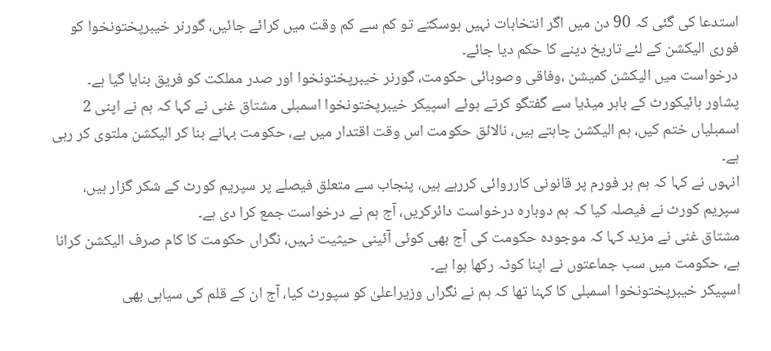استدعا کی گئی کہ 90 دن میں اگر انتخابات نہیں ہوسکتے تو کم سے کم وقت میں کرائے جائیں، گورنر خیبرپختونخوا کو فوری الیکشن کے لئے تاریخ دینے کا حکم دیا جائے۔
درخواست میں الیکشن کمیشن ،وفاقی وصوبائی حکومت، گورنر خیبرپختونخوا اور صدر مملکت کو فریق بنایا گیا ہے۔
پشاور ہائیکورٹ کے باہر میڈیا سے گفتگو کرتے ہوئے اسپیکر خیبرپختونخوا اسمبلی مشتاق غنی نے کہا کہ ہم نے اپنی 2 اسمبلیاں ختم کیں، ہم الیکشن چاہتے ہیں، نالائق حکومت اس وقت اقتدار میں ہے، حکومت بہانے بنا کر الیکشن ملتوی کر رہی ہے۔
انہوں نے کہا کہ ہم ہر فورم پر قانونی کارروائی کررہے ہیں، پنجاب سے متعلق فیصلے پر سپریم کورٹ کے شکر گزار ہیں، سپریم کورٹ نے فیصلہ کیا کہ ہم دوبارہ درخواست دائرکریں، آج ہم نے درخواست جمع کرا دی ہے۔
مشتاق غنی نے مزید کہا کہ موجودہ حکومت کی آج بھی کوئی آئینی حیثیت نہیں، نگراں حکومت کا کام صرف الیکشن کرانا ہے، حکومت میں سب جماعتوں نے اپنا کوٹہ رکھا ہوا ہے۔
اسپیکر خیبرپختونخوا اسمبلی کا کہنا تھا کہ ہم نے نگراں وزیراعلیٰ کو سپورٹ کیا، آج ان کے قلم کی سیاہی بھی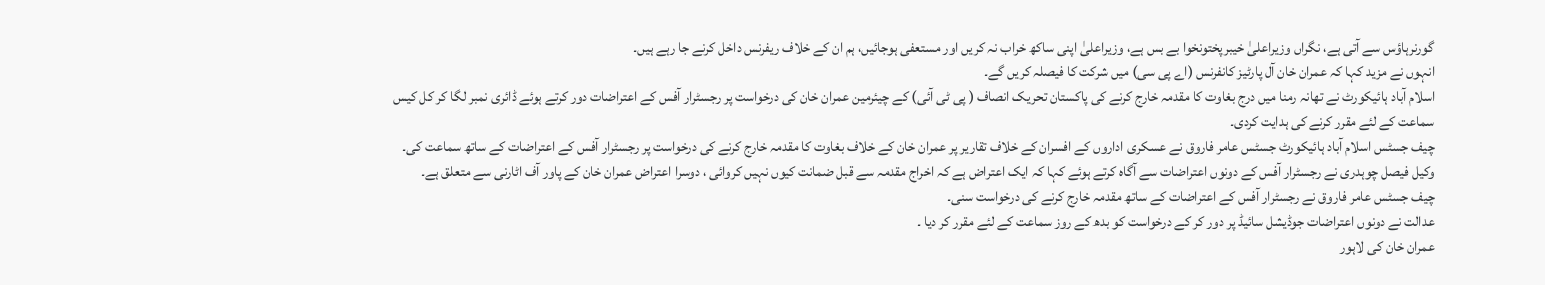گورنرہاؤس سے آتی ہے، نگراں وزیراعلیٰ خیبرپختونخوا بے بس ہے، وزیراعلیٰ اپنی ساکھ خراب نہ کریں اور مستعفی ہوجائیں، ہم ان کے خلاف ریفرنس داخل کرنے جا رہے ہیں۔
انہوں نے مزید کہا کہ عمران خان آل پارٹیز کانفرنس (اے پی سی) میں شرکت کا فیصلہ کریں گے۔
اسلام آباد ہائیکورٹ نے تھانہ رمنا میں درج بغاوت کا مقدمہ خارج کرنے کی پاکستان تحریک انصاف ( پی ٹی آئی) کے چیئرمین عمران خان کی درخواست پر رجسٹرار آفس کے اعتراضات دور کرتے ہوئے ڈائری نمبر لگا کر کل کیس سماعت کے لئے مقرر کرنے کی ہدایت کردی۔
چیف جسٹس اسلام آباد ہائیکورٹ جسٹس عامر فاروق نے عسکری اداروں کے افسران کے خلاف تقاریر پر عمران خان کے خلاف بغاوت کا مقدمہ خارج کرنے کی درخواست پر رجسٹرار آفس کے اعتراضات کے ساتھ سماعت کی۔
وکیل فیصل چوہدری نے رجسٹرار آفس کے دونوں اعتراضات سے آگاہ کرتے ہوئے کہا کہ ایک اعتراض ہے کہ اخراج مقدمہ سے قبل ضمانت کیوں نہیں کروائی ، دوسرا اعتراض عمران خان کے پاور آف اٹارنی سے متعلق ہے۔
چیف جسٹس عامر فاروق نے رجسٹرار آفس کے اعتراضات کے ساتھ مقدمہ خارج کرنے کی درخواست سنی۔
عدالت نے دونوں اعتراضات جوڈیشل سائیڈ پر دور کر کے درخواست کو بدھ کے روز سماعت کے لئے مقرر کر دیا ۔
عمران خان کی لاہور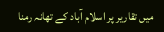میں تقاریر پر اسلام آباد کے تھانہ رمنا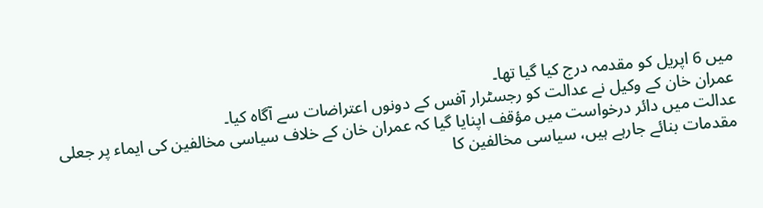میں 6 اپریل کو مقدمہ درج کیا گیا تھا۔
عمران خان کے وکیل نے عدالت کو رجسٹرار آفس کے دونوں اعتراضات سے آگاہ کیا۔
عدالت میں دائر درخواست میں مؤقف اپنایا گیا کہ عمران خان کے خلاف سیاسی مخالفین کی ایماء پر جعلی مقدمات بنائے جارہے ہیں، سیاسی مخالفین کا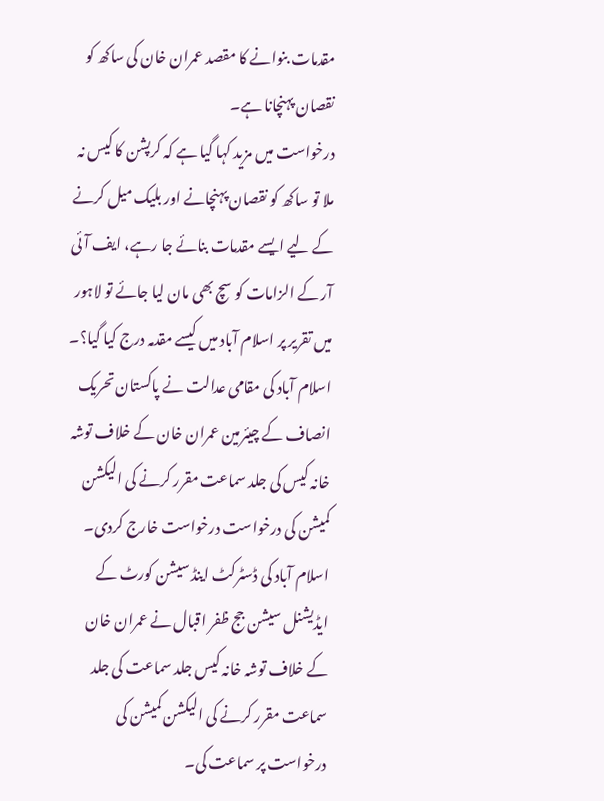مقدمات بنوانے کا مقصد عمران خان کی ساکھ کو نقصان پہنچانا ہے۔
درخواست میں مزید کہا گیا ہے کہ کرپشن کا کیس نہ ملا تو ساکھ کو نقصان پہنچانے اور بلیک میل کرنے کے لیے ایسے مقدمات بنائے جا رہے، ایف آئی آر کے الزامات کو سچ بھی مان لیا جائے تو لاہور میں تقریر پر اسلام آباد میں کیسے مقدمہ درج کیا گیا؟۔
اسلام آباد کی مقامی عدالت نے پاکستان تحریک انصاف کے چیئرمین عمران خان کے خلاف توشہ خانہ کیس کی جلد سماعت مقرر کرنے کی الیکشن کمیشن کی درخواست درخواست خارج کردی۔
اسلام آباد کی ڈسٹرکٹ اینڈ سیشن کورٹ کے ایڈیشنل سیشن جج ظفر اقبال نے عمران خان کے خلاف توشہ خانہ کیس جلد سماعت کی جلد سماعت مقرر کرنے کی الیکشن کمیشن کی درخواست پر سماعت کی۔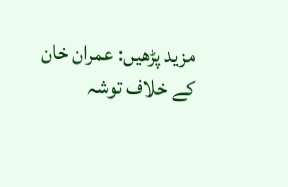مزید پڑھیں: عمران خان کے خلاف توشہ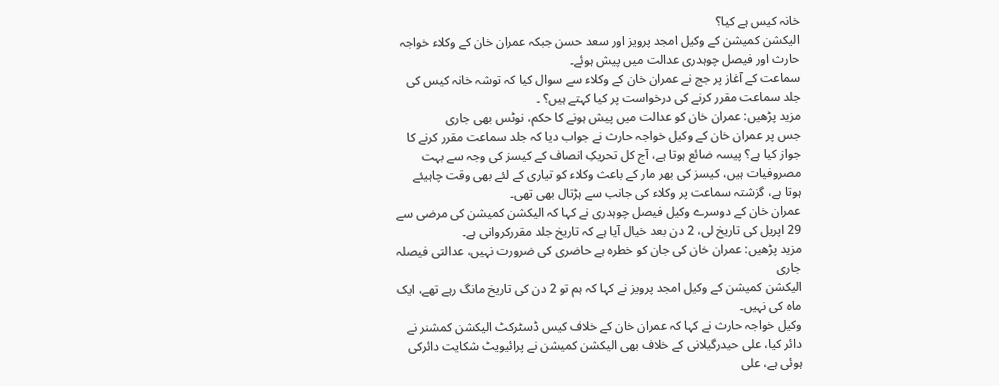خانہ کیس ہے کیا؟
الیکشن کمیشن کے وکیل امجد پرویز اور سعد حسن جبکہ عمران خان کے وکلاء خواجہ حارث اور فیصل چوہدری عدالت میں پیش ہوئے۔
سماعت کے آغاز پر جج نے عمران خان کے وکلاء سے سوال کیا کہ توشہ خانہ کیس کی جلد سماعت مقرر کرنے کی درخواست پر کیا کہتے ہیں؟ ۔
مزید پڑھیں: عمران خان کو عدالت میں پیش ہونے کا حکم، نوٹس بھی جاری
جس پر عمران خان کے وکیل خواجہ حارث نے جواب دیا کہ جلد سماعت مقرر کرنے کا جواز کیا ہے؟ پیسہ ضائع ہوتا ہے، آج کل تحریکِ انصاف کے کیسز کی وجہ سے بہت مصروفیات ہیں، کیسز کی بھر مار کے باعث وکلاء کو تیاری کے لئے بھی وقت چاہیئے ہوتا ہے، گزشتہ سماعت پر وکلاء کی جانب سے ہڑتال بھی تھی۔
عمران خان کے دوسرے وکیل فیصل چوہدری نے کہا کہ الیکشن کمیشن کی مرضی سے 29 اپریل کی تاریخ لی، 2 دن بعد خیال آیا ہے کہ تاریخ جلد مقررکروانی ہے۔
مزید پڑھیں: عمران خان کی جان کو خطرہ ہے حاضری کی ضرورت نہیں، عدالتی فیصلہ جاری
الیکشن کمیشن کے وکیل امجد پرویز نے کہا کہ ہم تو 2 دن کی تاریخ مانگ رہے تھے، ایک ماہ کی نہیں۔
وکیل خواجہ حارث نے کہا کہ عمران خان کے خلاف کیس ڈسٹرکٹ الیکشن کمشنر نے دائر کیا، علی حیدرگیلانی کے خلاف بھی الیکشن کمیشن نے پرائیویٹ شکایت دائرکی ہوئی ہے، علی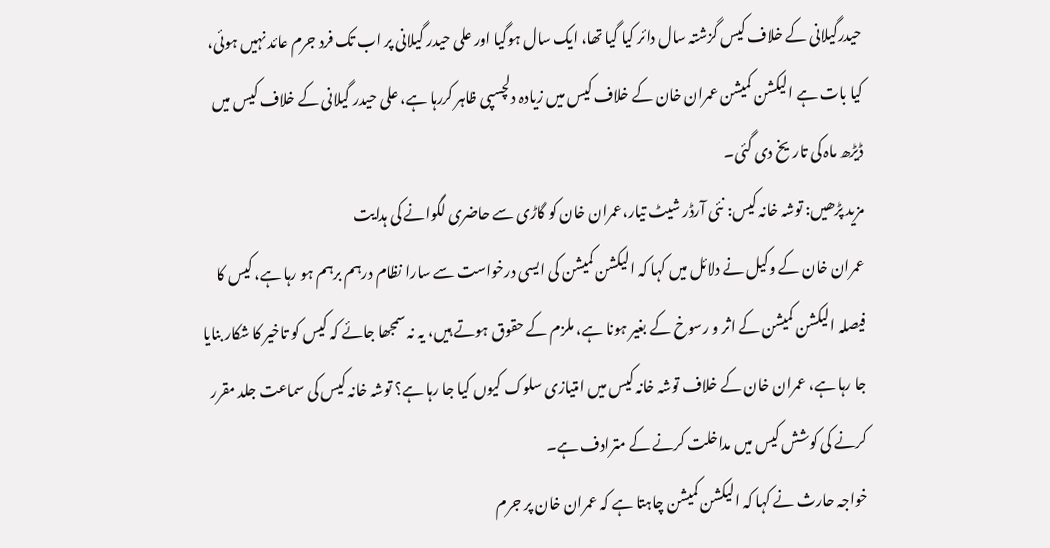حیدرگیلانی کے خلاف کیس گزشتہ سال دائر کیا گیا تھا، ایک سال ہوگیا اور علی حیدر گیلانی پر اب تک فرد جرم عائد نہیں ہوئی، کیا بات ہے الیکشن کمیشن عمران خان کے خلاف کیس میں زیادہ دلچسپی ظاہر کررہا ہے، علی حیدر گیلانی کے خلاف کیس میں ڈیڑھ ماہ کی تاریخ دی گئی۔
مزید پڑھیں: توشہ خانہ کیس: نئی آرڈر شیٹ تیار،عمران خان کو گاڑی سے حاضری لگوانے کی ہدایت
عمران خان کے وکیل نے دلائل میں کہا کہ الیکشن کمیشن کی ایسی درخواست سے سارا نظام درہم برہم ہو رہا ہے، کیس کا فیصلہ الیکشن کمیشن کے اثر و رسوخ کے بغیر ہونا ہے، ملزم کے حقوق ہوتے ہیں، یہ نہ سمجھا جائے کہ کیس کو تاخیر کا شکار بنایا جا رہا ہے، عمران خان کے خلاف توشہ خانہ کیس میں امتیازی سلوک کیوں کیا جا رہا ہے؟ توشہ خانہ کیس کی سماعت جلد مقرر کرنے کی کوشش کیس میں مداخلت کرنے کے مترادف ہے۔
خواجہ حارث نے کہا کہ الیکشن کمیشن چاہتا ہے کہ عمران خان پر جرم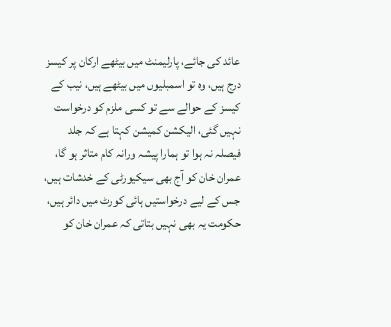عائد کی جائے، پارلیمنٹ میں بیٹھے ارکان پر کیسز درج ہیں، وہ تو اسمبلیوں میں بیٹھے ہیں، نیب کے کیسز کے حوالے سے تو کسی ملزم کو درخواست نہیں گئی، الیکشن کمیشن کہتا ہے کہ جلد فیصلہ نہ ہوا تو ہمارا پیشہ ورانہ کام متاثر ہو گا، عمران خان کو آج بھی سیکیورٹی کے خدشات ہیں، جس کے لیے درخواستیں ہائی کورٹ میں دائر ہیں، حکومت یہ بھی نہیں بتاتی کہ عمران خان کو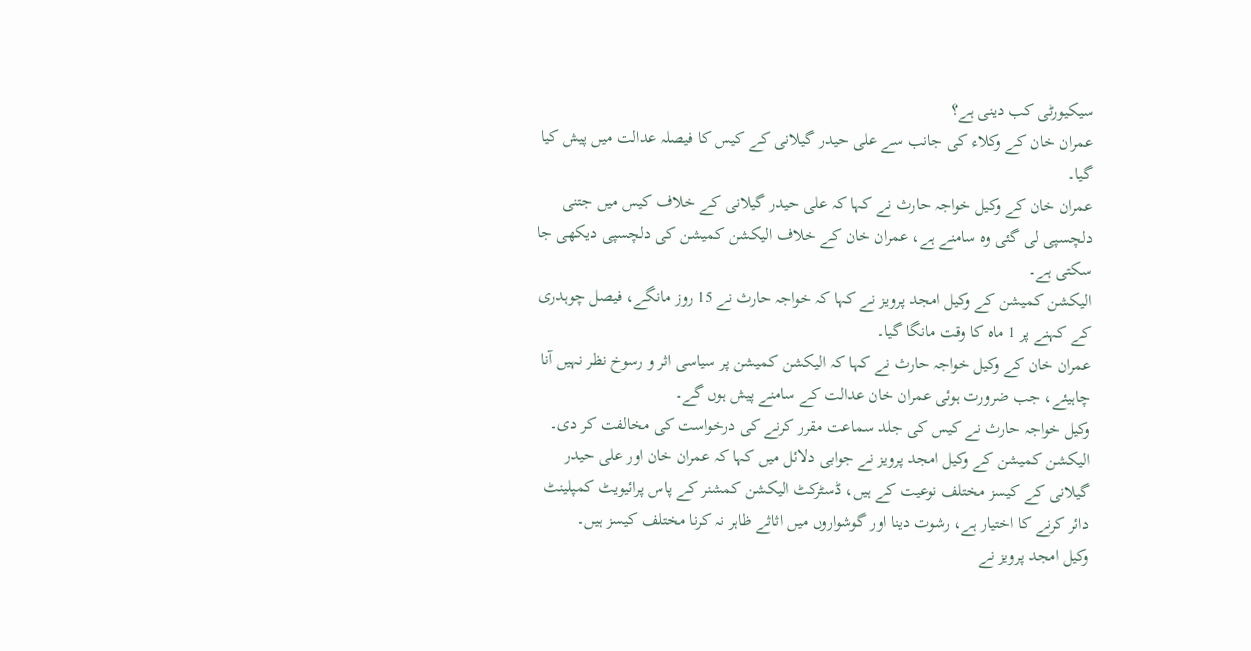سیکیورٹی کب دینی ہے؟
عمران خان کے وکلاء کی جانب سے علی حیدر گیلانی کے کیس کا فیصلہ عدالت میں پیش کیا گیا۔
عمران خان کے وکیل خواجہ حارث نے کہا کہ علی حیدر گیلانی کے خلاف کیس میں جتنی دلچسپی لی گئی وہ سامنے ہے، عمران خان کے خلاف الیکشن کمیشن کی دلچسپی دیکھی جا سکتی ہے۔
الیکشن کمیشن کے وکیل امجد پرویز نے کہا کہ خواجہ حارث نے 15 روز مانگے، فیصل چوہدری کے کہنے پر 1 ماہ کا وقت مانگا گیا۔
عمران خان کے وکیل خواجہ حارث نے کہا کہ الیکشن کمیشن پر سیاسی اثر و رسوخ نظر نہیں آنا چاہیئے، جب ضرورت ہوئی عمران خان عدالت کے سامنے پیش ہوں گے۔
وکیل خواجہ حارث نے کیس کی جلد سماعت مقرر کرنے کی درخواست کی مخالفت کر دی۔
الیکشن کمیشن کے وکیل امجد پرویز نے جوابی دلائل میں کہا کہ عمران خان اور علی حیدر گیلانی کے کیسز مختلف نوعیت کے ہیں، ڈسٹرکٹ الیکشن کمشنر کے پاس پرائیویٹ کمپلینٹ دائر کرنے کا اختیار ہے، رشوت دینا اور گوشواروں میں اثاثے ظاہر نہ کرنا مختلف کیسز ہیں۔
وکیل امجد پرویز نے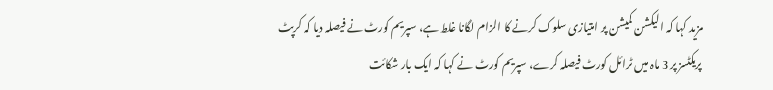مزید کہا کہ الیکشن کمیشن پر امتیازی سلوک کرنے کا الزام لگانا غلط ہے، سپریم کورٹ نے فیصلہ دیا کہ کرپٹ پریکٹسز پر 3 ماہ میں ٹرائل کورٹ فیصلہ کرے، سپریم کورٹ نے کہا کہ ایک بار شکائت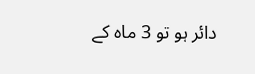دائر ہو تو 3 ماہ کے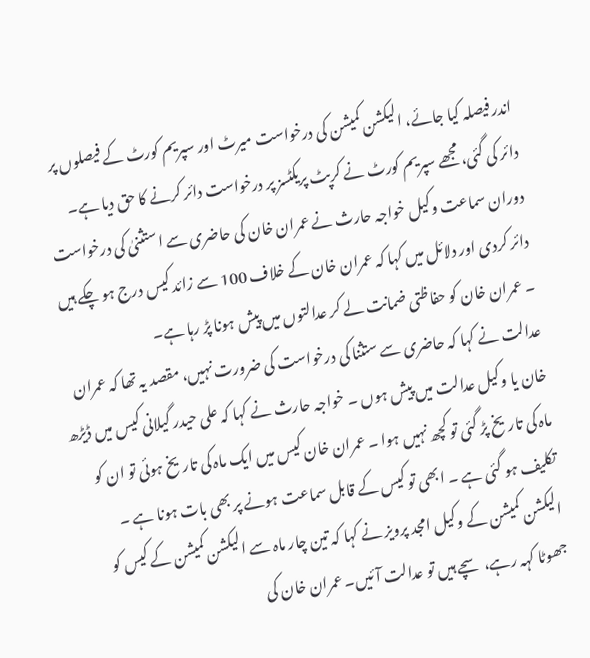اندر فیصلہ کیا جائے، الیکشن کمیشن کی درخواست میرٹ اور سپریم کورٹ کے فیصلوں پر دائر کی گئی، مجھے سپریم کورٹ نے کرپٹ پریکٹسز پر درخواست دائر کرنے کا حق دیا ہے۔
دوران سماعت وکیل خواجہ حارث نے عمران خان کی حاضری سے استثنیٰ کی درخواست دائر کردی اور دلائل میں کہا کہ عمران خان کے خلاف 100 سے زائد کیس درج ہو چکے ہیں ۔ عمران خان کو حفاظتی ضمانت لے کر عدالتوں میں پیش ہونا پڑ رہا ہے۔
عدالت نے کہا کہ حاضری سے ستثنا کی درخواست کی ضرورت نہیں، مقصد یہ تھا کہ عمران خان یا وکیل عدالت میں پیش ہوں ۔ خواجہ حارث نے کہا کہ علی حیدر گیلانی کیس میں ڈیڑھ ماہ کی تاریخ پڑ گئی تو کچھ نہیں ہوا ۔ عمران خان کیس میں ایک ماہ کی تاریخ ہوئی تو ان کو تکلیف ہو گئی ہے ۔ ابھی تو کیس کے قابل سماعت ہونے پر بھی بات ہونا ہے ۔
الیکشن کمیشن کے وکیل امجد پرویز نے کہا کہ تین چار ماہ سے الیکشن کمیشن کے کیس کو جھوٹا کہہ رہے، سچے ہیں تو عدالت آئیں۔ عمران خان کی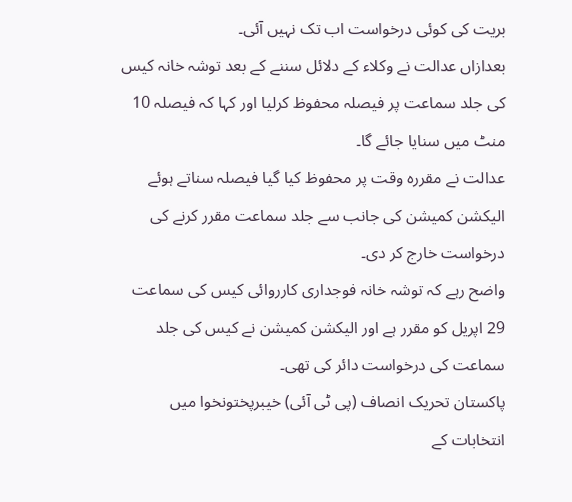بریت کی کوئی درخواست اب تک نہیں آئی۔
بعدازاں عدالت نے وکلاء کے دلائل سننے کے بعد توشہ خانہ کیس کی جلد سماعت پر فیصلہ محفوظ کرلیا اور کہا کہ فیصلہ 10 منٹ میں سنایا جائے گا۔
عدالت نے مقررہ وقت پر محفوظ کیا گیا فیصلہ سناتے ہوئے الیکشن کمیشن کی جانب سے جلد سماعت مقرر کرنے کی درخواست خارج کر دی۔
واضح رہے کہ توشہ خانہ فوجداری کارروائی کیس کی سماعت 29 اپریل کو مقرر ہے اور الیکشن کمیشن نے کیس کی جلد سماعت کی درخواست دائر کی تھی۔
پاکستان تحریک انصاف (پی ٹی آئی) خیبرپختونخوا میں انتخابات کے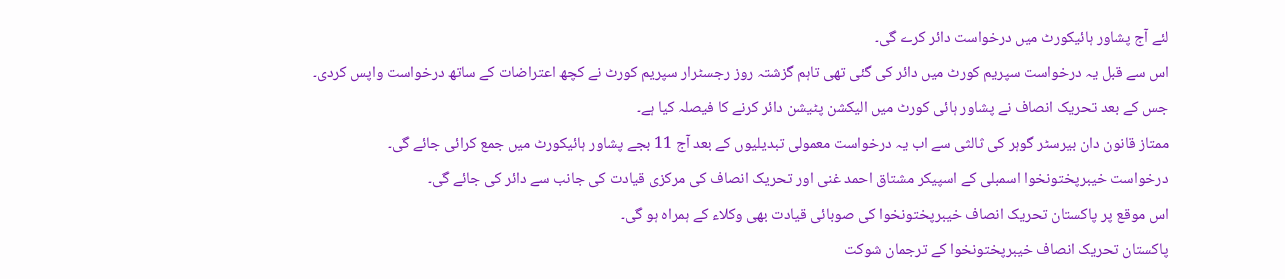لئے آج پشاور ہائیکورٹ میں درخواست دائر کرے گی۔
اس سے قبل یہ درخواست سپریم کورٹ میں دائر کی گئی تھی تاہم گزشتہ روز رجسٹرار سپریم کورٹ نے کچھ اعتراضات کے ساتھ درخواست واپس کردی۔
جس کے بعد تحریک انصاف نے پشاور ہائی کورٹ میں الیکشن پٹیشن دائر کرنے کا فیصلہ کیا ہے۔
ممتاز قانون دان بیرسٹر گوہر کی ثالثی سے اب یہ درخواست معمولی تبدیلیوں کے بعد آج 11 بجے پشاور ہائیکورٹ میں جمع کرائی جائے گی۔
درخواست خیبرپختونخوا اسمبلی کے اسپیکر مشتاق احمد غنی اور تحریک انصاف کی مرکزی قیادت کی جانب سے دائر کی جائے گی۔
اس موقع پر پاکستان تحریک انصاف خیبرپختونخوا کی صوبائی قیادت بھی وکلاء کے ہمراہ ہو گی۔
پاکستان تحریک انصاف خیبرپختونخوا کے ترجمان شوکت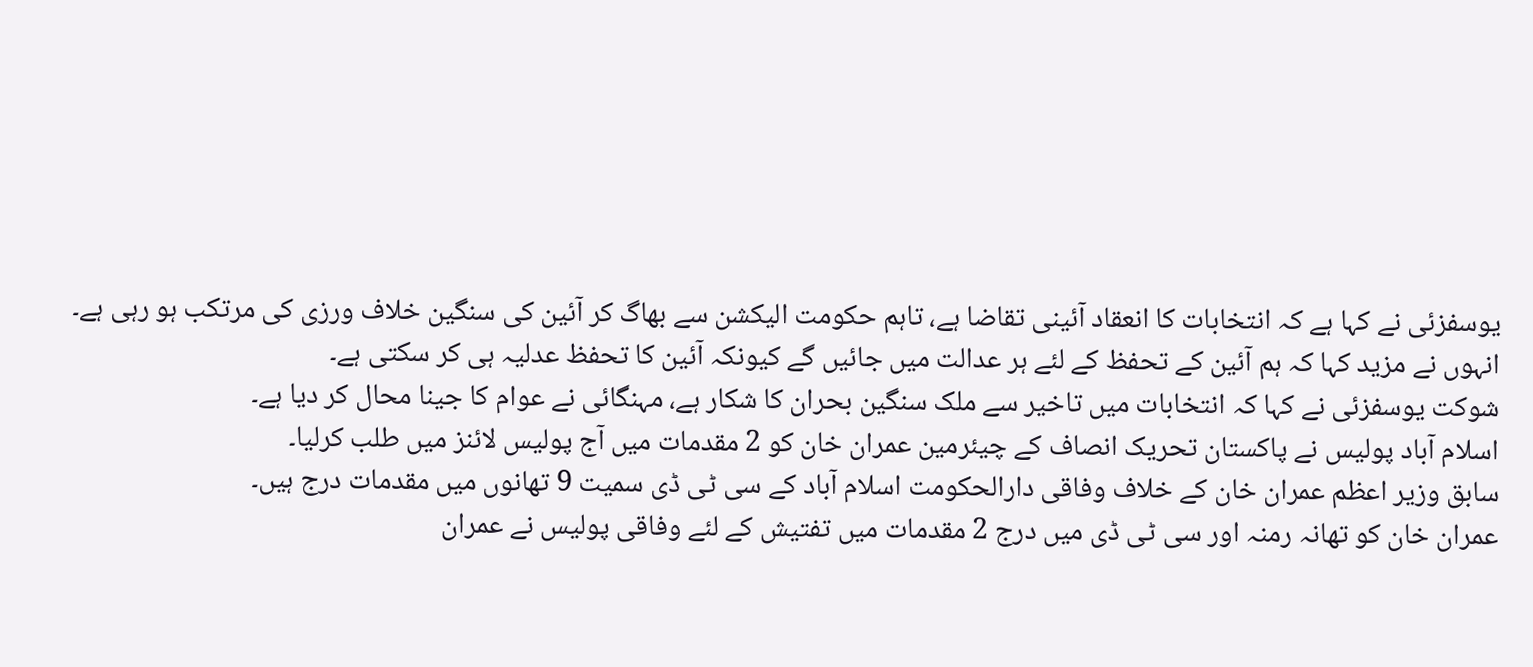یوسفزئی نے کہا ہے کہ انتخابات کا انعقاد آئینی تقاضا ہے، تاہم حکومت الیکشن سے بھاگ کر آئین کی سنگین خلاف ورزی کی مرتکب ہو رہی ہے۔
انہوں نے مزید کہا کہ ہم آئین کے تحفظ کے لئے ہر عدالت میں جائیں گے کیونکہ آئین کا تحفظ عدلیہ ہی کر سکتی ہے۔
شوکت یوسفزئی نے کہا کہ انتخابات میں تاخیر سے ملک سنگین بحران کا شکار ہے، مہنگائی نے عوام کا جینا محال کر دیا ہے۔
اسلام آباد پولیس نے پاکستان تحریک انصاف کے چیئرمین عمران خان کو 2 مقدمات میں آج پولیس لائنز میں طلب کرلیا۔
سابق وزیر اعظم عمران خان کے خلاف وفاقی دارالحکومت اسلام آباد کے سی ٹی ڈی سمیت 9 تھانوں میں مقدمات درج ہیں۔
عمران خان کو تھانہ رمنہ اور سی ٹی ڈی میں درج 2 مقدمات میں تفتیش کے لئے وفاقی پولیس نے عمران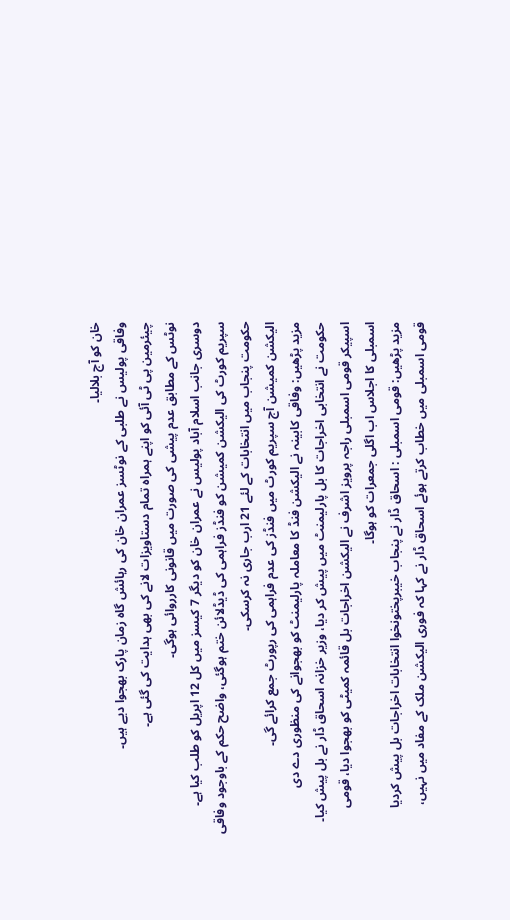خان کو آج بلالیا۔
وفاقی پولیس نے طلبی کے نوٹسز عمران خان کی رہائش گاہ زمان پارک بھجوا دیے ہیں۔
چیئرمین پی ٹی آئی کو اپنے ہمراہ تمام دستاویزات لانے کی بھی ہدایت کی گئی ہے۔
نوٹس کے مطابق عدم پیشی کی صورت میں قانونی کارروائی ہوگی۔
دوسری جانب اسلام آباد پولیس نے عمران خان کو دیگر 7 کیسز میں کل 12 اپریل کو طلب کیا ہے۔
سپریم کورٹ کی الیکشن کمیشن کو فنڈز فراہمی کی ڈیڈلائن ختم ہوگئی، واضح حکم کے باوجود وفاقی حکومت پنجاب میں انتخابات کے لئے 21 ارب جاری نہ کرسکی۔
الیکشن کمیشن آج سپریم کورٹ میں فنڈز کی عدم فراہمی کی رپورٹ جمع کرائے گی۔
مزید پڑھیں: وفاقی کابینہ نے الیکشن فنڈ کا معاملہ پارلیمنٹ کو بھجوانے کی منظوری دے دی
حکومت نے انتخابی اخراجات کا بل پارلیمنٹ میں پیش کر دیا، وزیر خزانہ اسحاق ڈار نے بل پیش کیا۔
اسپیکر قومی اسمبلی راجہ پرویز اشرف نے الیکشن اخراجات بل قائمہ کمیٹی کو بھجوا دیا، قومی اسمبلی کا اجلاس اب اگلی جمعرات کو ہوگا۔
مزید پڑھیں: قومی اسمبلی : اسحاق ڈار نے پنجاب خیبرپختونخوا انتخابات اخراجات بل پیش کردیا
قومی اسمبلی میں خطاب کرتے ہوئے اسحاق ڈار نے کہا کہ فوری الیکشن ملک کے مفاد میں نہیں،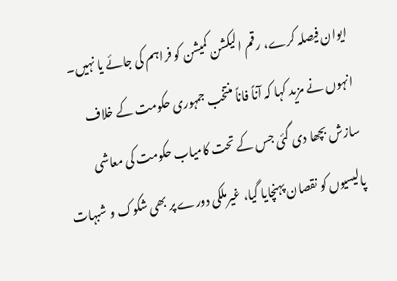ایوان فیصلہ کرے، رقم الیکشن کمیشن کو فراہم کی جائے یا نہیں۔
انہوں نے مزید کہا کہ آناً فاناً منتخب جمہوری حکومت کے خلاف سازش بچھا دی گئی جس کے تحت کامیاب حکومت کی معاشی پالیسیوں کو نقصان پہنچایا گیا، غیرملکی دورے پر بھی شکوک و شبہات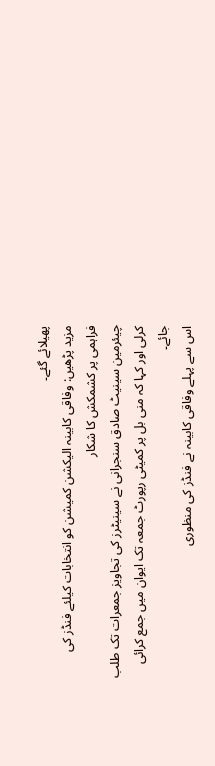پھیلائے گئے۔
مزید پڑھیں: وفاقی کابینہ الیکشن کمیشن کو انتخابات کیلئے فنڈز کی فراہمی پر کشمکش کا شکار
چیئرمین سینیٹ صادق سنجرانی نے سینیٹرز کی تجاویز جمعرات تک طلب کرلی اور کہا کہ منی بل پر کمیٹی رپورٹ جمعہ تک ایوان میں جمع کرائی جائے۔
اس سے پہلے وفاقی کابینہ نے فنڈز کی منظوری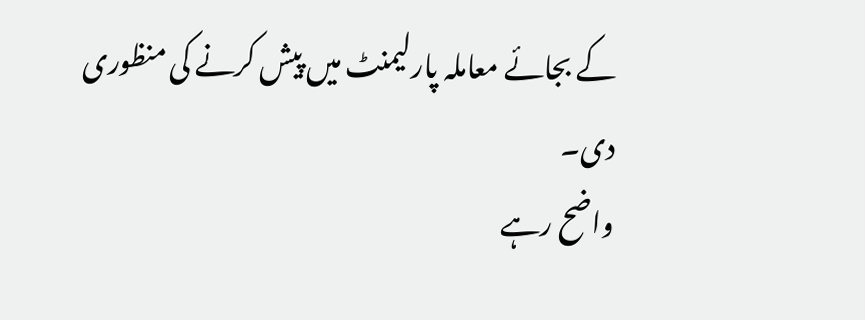کے بجائے معاملہ پارلیمنٹ میں پیش کرنے کی منظوری دی۔
واضح رہے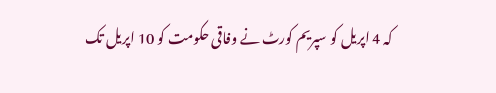کہ 4 اپریل کو سپریم کورٹ نے وفاقی حکومت کو 10 اپریل تک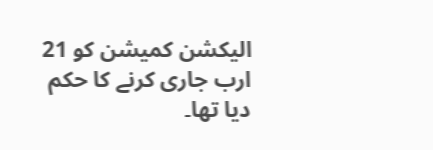الیکشن کمیشن کو 21 ارب جاری کرنے کا حکم دیا تھا۔